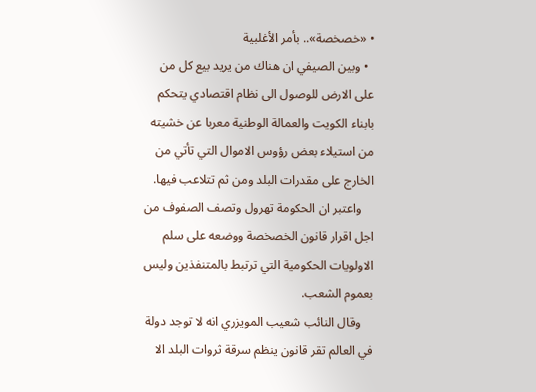• «خصخصة».. بأمر الأغلبية
  • وبين الصيفي ان هناك من يريد بيع كل من على الارض للوصول الى نظام اقتصادي يتحكم بابناء الكويت والعمالة الوطنية معربا عن خشيته من استيلاء بعض رؤوس الاموال التي تأتي من الخارج على مقدرات البلد ومن ثم تتلاعب فيها.
    واعتبر ان الحكومة تهرول وتصف الصفوف من اجل اقرار قانون الخصخصة ووضعه على سلم الاولويات الحكومية التي ترتبط بالمتنفذين وليس بعموم الشعب.
    وقال النائب شعيب المويزري انه لا توجد دولة في العالم تقر قانون ينظم سرقة ثروات البلد الا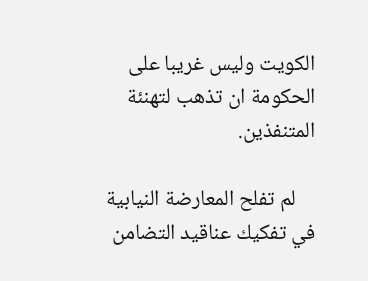الكويت وليس غريبا على الحكومة ان تذهب لتهنئة المتنفذين.

    لم تفلح المعارضة النيابية في تفكيك عناقيد التضامن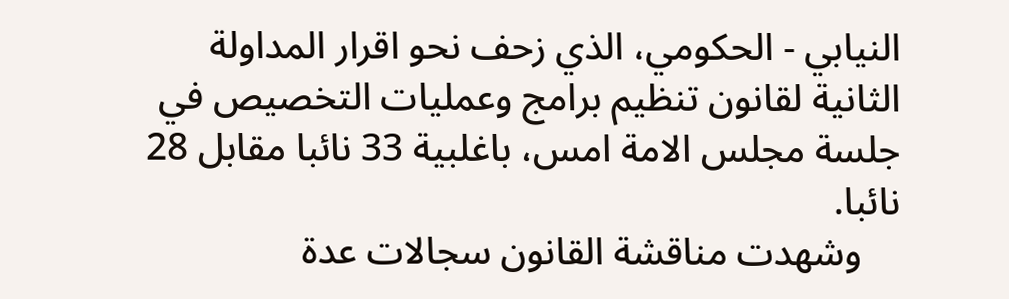النيابي - الحكومي، الذي زحف نحو اقرار المداولة الثانية لقانون تنظيم برامج وعمليات التخصيص في جلسة مجلس الامة امس، باغلبية 33 نائبا مقابل 28 نائبا.
    وشهدت مناقشة القانون سجالات عدة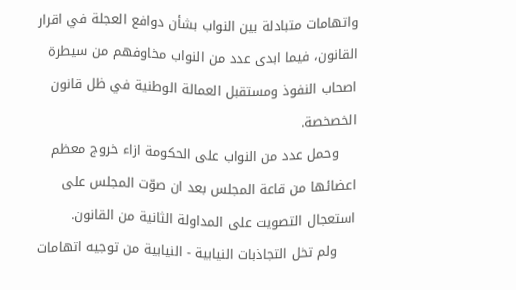واتهامات متبادلة بين النواب بشأن دوافع العجلة في اقرار القانون، فيما ابدى عدد من النواب مخاوفهم من سيطرة اصحاب النفوذ ومستقبل العمالة الوطنية في ظل قانون الخصخصة.
    وحمل عدد من النواب على الحكومة ازاء خروج معظم اعضائها من قاعة المجلس بعد ان صوّت المجلس على استعجال التصويت على المداولة الثانية من القانون.
    ولم تخل التجاذبات النيابية - النيابية من توجيه اتهامات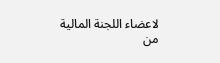لاعضاء اللجنة المالية من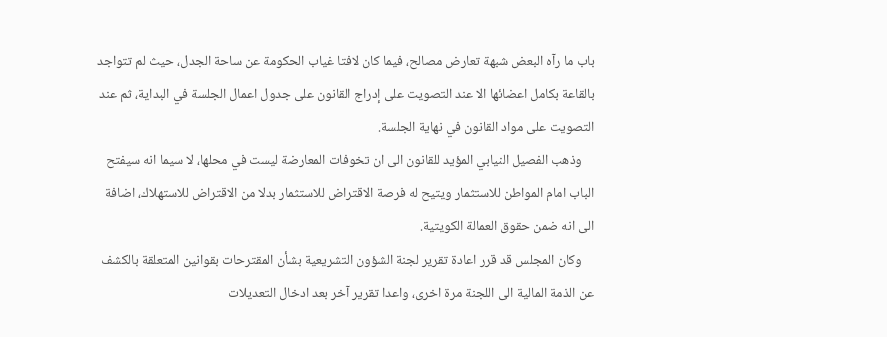باب ما رآه البعض شبهة تعارض مصالح، فيما كان لافتا غياب الحكومة عن ساحة الجدل، حيث لم تتواجد بالقاعة بكامل اعضائها الا عند التصويت على إدراج القانون على جدول اعمال الجلسة في البداية، ثم عند التصويت على مواد القانون في نهاية الجلسة.
    وذهب الفصيل النيابي المؤيد للقانون الى ان تخوفات المعارضة ليست في محلها، لا سيما انه سيفتح الباب امام المواطن للاستثمار ويتيح له فرصة الاقتراض للاستثمار بدلا من الاقتراض للاستهلاك، اضافة الى انه ضمن حقوق العمالة الكويتية.
    وكان المجلس قد قرر اعادة تقرير لجنة الشؤون التشريعية بشأن المقترحات بقوانين المتعلقة بالكشف عن الذمة المالية الى اللجنة مرة اخرى، واعدا تقرير آخر بعد ادخال التعديلات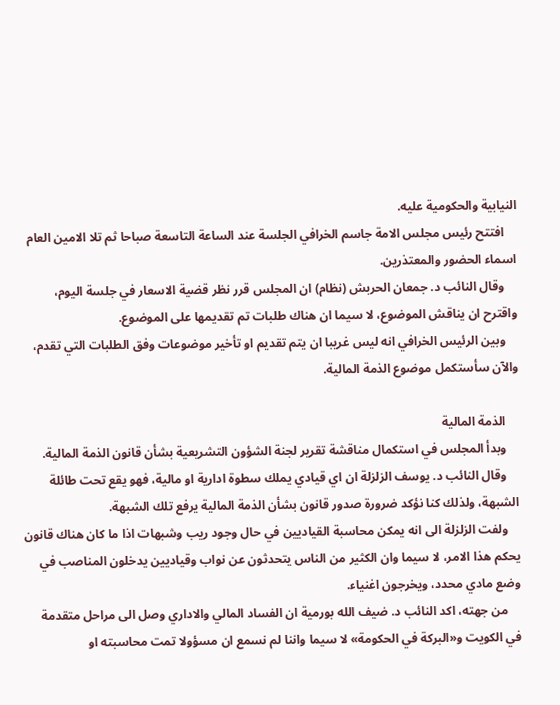النيابية والحكومية عليه.
    افتتح رئيس مجلس الامة جاسم الخرافي الجلسة عند الساعة التاسعة صباحا ثم تلا الامين العام اسماء الحضور والمعتذرين.
    وقال النائب د. جمعان الحربش (نظام) ان المجلس قرر نظر قضية الاسعار في جلسة اليوم، واقترح ان يناقش الموضوع، لا سيما ان هناك طلبات تم تقديمها على الموضوع.
    وبين الرئيس الخرافي انه ليس غريبا ان يتم تقديم او تأخير موضوعات وفق الطلبات التي تقدم، والآن سأستكمل موضوع الذمة المالية.

    الذمة المالية
    وبدأ المجلس في استكمال مناقشة تقرير لجنة الشؤون التشريعية بشأن قانون الذمة المالية.
    وقال النائب د. يوسف الزلزلة ان اي قيادي يملك سطوة ادارية او مالية، فهو يقع تحت طائلة الشبهة، ولذلك كنا نؤكد ضرورة صدور قانون بشأن الذمة المالية يرفع تلك الشبهة.
    ولفت الزلزلة الى انه يمكن محاسبة القياديين في حال وجود ريب وشبهات اذا ما كان هناك قانون يحكم هذا الامر، لا سيما وان الكثير من الناس يتحدثون عن نواب وقياديين يدخلون المناصب في وضع مادي محدد، ويخرجون اغنياء.
    من جهته، اكد النائب د. ضيف الله بورمية ان الفساد المالي والاداري وصل الى مراحل متقدمة في الكويت و«البركة في الحكومة» لا سيما واننا لم نسمع ان مسؤولا تمت محاسبته او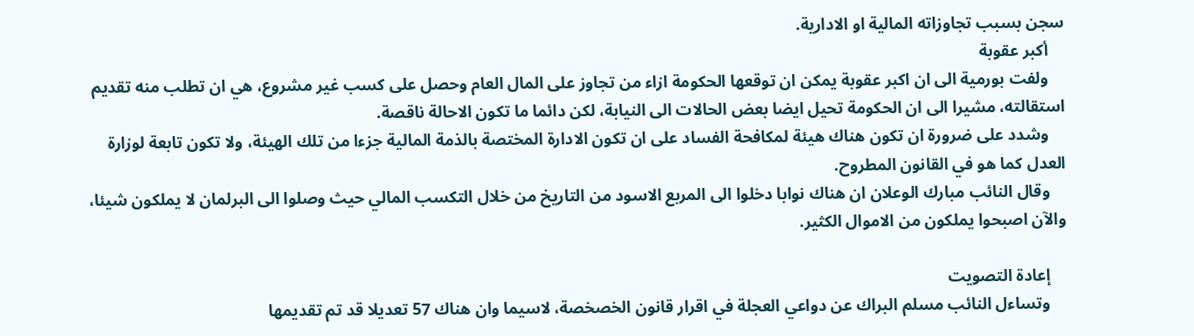سجن بسبب تجاوزاته المالية او الادارية.
    أكبر عقوبة
    ولفت بورمية الى ان اكبر عقوبة يمكن ان توقعها الحكومة ازاء من تجاوز على المال العام وحصل على كسب غير مشروع، هي ان تطلب منه تقديم استقالته، مشيرا الى ان الحكومة تحيل ايضا بعض الحالات الى النيابة، لكن دائما ما تكون الاحالة ناقصة.
    وشدد على ضرورة ان تكون هناك هيئة لمكافحة الفساد على ان تكون الادارة المختصة بالذمة المالية جزءا من تلك الهيئة، ولا تكون تابعة لوزارة العدل كما هو في القانون المطروح.
    وقال النائب مبارك الوعلان ان هناك نوابا دخلوا الى المربع الاسود من التاريخ من خلال التكسب المالي حيث وصلوا الى البرلمان لا يملكون شيئا، والآن اصبحوا يملكون من الاموال الكثير.

    إعادة التصويت
    وتساءل النائب مسلم البراك عن دواعي العجلة في اقرار قانون الخصخصة، لاسيما وان هناك 57 تعديلا قد تم تقديمها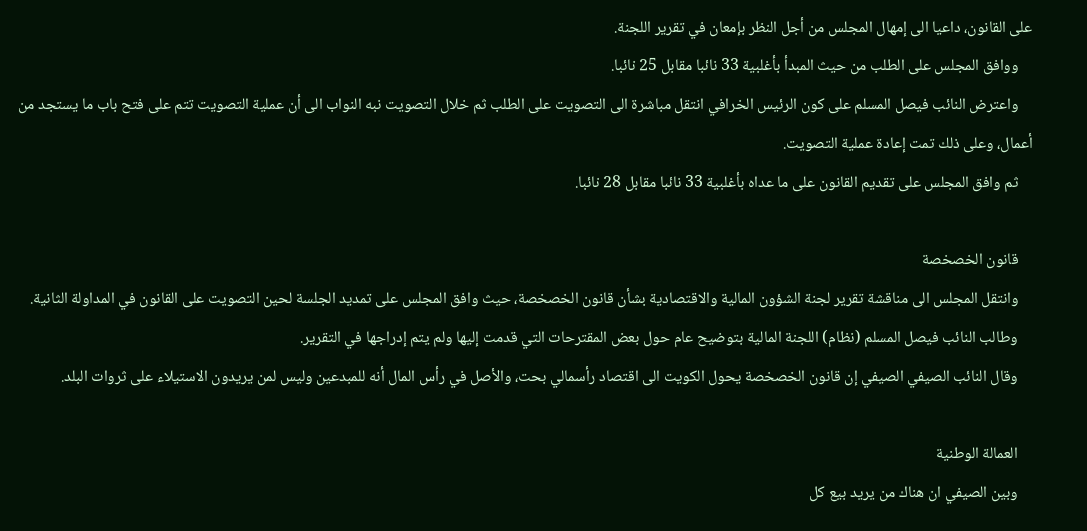على القانون، داعيا الى إمهال المجلس من أجل النظر بإمعان في تقرير اللجنة.
    ووافق المجلس على الطلب من حيث المبدأ بأغلبية 33 نائبا مقابل 25 نائبا.
    واعترض النائب فيصل المسلم على كون الرئيس الخرافي انتقل مباشرة الى التصويت على الطلب ثم خلال التصويت نبه النواب الى أن عملية التصويت تتم على فتح باب ما يستجد من أعمال، وعلى ذلك تمت إعادة عملية التصويت.
    ثم وافق المجلس على تقديم القانون على ما عداه بأغلبية 33 نائبا مقابل 28 نائبا.

    قانون الخصخصة
    وانتقل المجلس الى مناقشة تقرير لجنة الشؤون المالية والاقتصادية بشأن قانون الخصخصة، حيث وافق المجلس على تمديد الجلسة لحين التصويت على القانون في المداولة الثانية.
    وطالب النائب فيصل المسلم (نظام) اللجنة المالية بتوضيح عام حول بعض المقترحات التي قدمت إليها ولم يتم إدراجها في التقرير.
    وقال النائ‍ب الصيفي الصيفي إن قانون الخصخصة يحول الكويت الى اقتصاد رأسمالي بحت، والأصل في رأس المال أنه للمبدعين وليس لمن يريدون الاستيلاء على ثروات البلد.

    العمالة الوطنية
    وبين الصيفي ان هناك من يريد بيع كل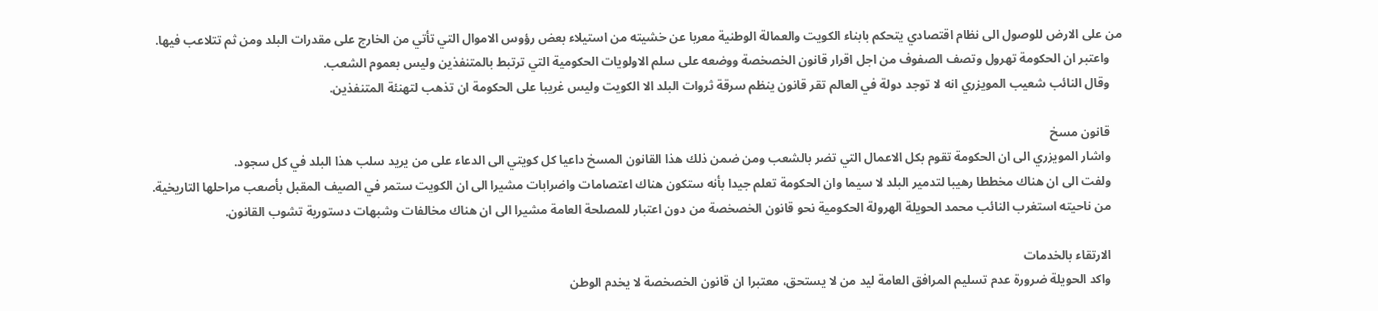من على الارض للوصول الى نظام اقتصادي يتحكم بابناء الكويت والعمالة الوطنية معربا عن خشيته من استيلاء بعض رؤوس الاموال التي تأتي من الخارج على مقدرات البلد ومن ثم تتلاعب فيها.
    واعتبر ان الحكومة تهرول وتصف الصفوف من اجل اقرار قانون الخصخصة ووضعه على سلم الاولويات الحكومية التي ترتبط بالمتنفذين وليس بعموم الشعب.
    وقال النائب شعيب المويزري انه لا توجد دولة في العالم تقر قانون ينظم سرقة ثروات البلد الا الكويت وليس غريبا على الحكومة ان تذهب لتهنئة المتنفذين.

    قانون مسخ
    واشار المويزري الى ان الحكومة تقوم بكل الاعمال التي تضر بالشعب ومن ضمن ذلك هذا القانون المسخ داعيا كل كويتي الى الدعاء على من يريد سلب هذا البلد في كل سجود.
    ولفت الى ان هناك مخططا رهيبا لتدمير البلد لا سيما وان الحكومة تعلم جيدا بأنه ستكون هناك اعتصامات واضرابات مشيرا الى ان الكويت ستمر في الصيف المقبل بأصعب مراحلها التاريخية.
    من ناحيته استغرب النائب محمد الحويلة الهرولة الحكومية نحو قانون الخصخصة من دون اعتبار للمصلحة العامة مشيرا الى ان هناك مخالفات وشبهات دستورية تشوب القانون.

    الارتقاء بالخدمات
    واكد الحويلة ضرورة عدم تسليم المرافق العامة ليد من لا يستحق، معتبرا ان قانون الخصخصة لا يخدم الوطن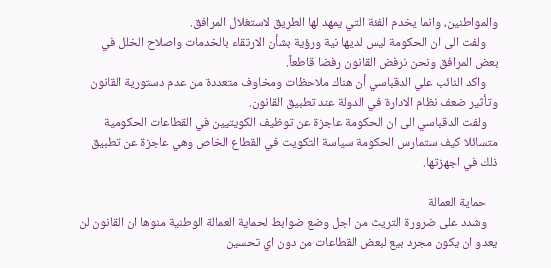والمواطنين، وانما يخدم الفئة التي يمهد لها الطريق لاستغلال المرافق.
    ولفت الى ان الحكومة ليس لديها نية ورؤية بشأن الارتقاء بالخدمات واصلاح الخلل في بعض المرافق ونحن نرفض القانون رفضا قاطعاً.
    واكد النائب علي الدقباسي أن هناك ملاحظات ومخاوف متعددة من عدم دستورية القانون وتأثير ضعف نظام الادارة في الدولة عند تطبيق القانون.
    ولفت الدقباسي الى ان الحكومة عاجزة عن توظيف الكويتيين في القطاعات الحكومية متسائلا كيف ستمارس الحكومة سياسة التكويت في القطاع الخاص وهي عاجزة عن تطبيق ذلك في اجهزتها.

    حماية العمالة
    وشدد على ضرورة التريث من اجل وضع ضوابط لحماية العمالة الوطنية منوها ان القانون لن يعدو ان يكون مجرد بيع لبعض القطاعات من دون اي تحسين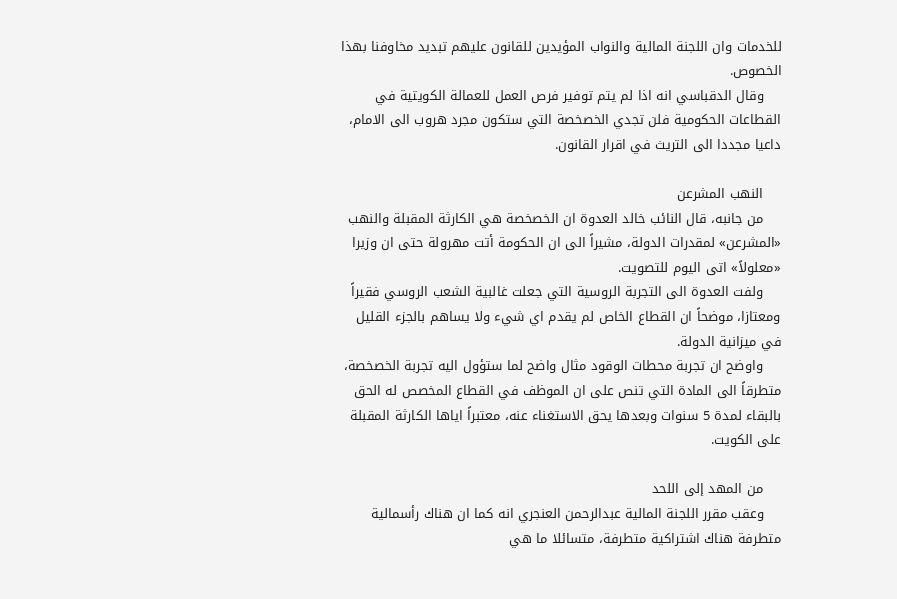للخدمات وان اللجنة المالية والنواب المؤيدين للقانون عليهم تبديد مخاوفنا بهذا الخصوص.
    وقال الدقباسي انه اذا لم يتم توفير فرص العمل للعمالة الكويتية في القطاعات الحكومية فلن تجدي الخصخصة التي ستكون مجرد هروب الى الامام، داعيا مجددا الى التريث في اقرار القانون.

    النهب المشرعن
    من جانبه، قال النائب خالد العدوة ان الخصخصة هي الكارثة المقبلة والنهب «المشرعن» لمقدرات الدولة، مشيراً الى ان الحكومة أتت مهرولة حتى ان وزيرا «معلولاً» اتى اليوم للتصويت.
    ولفت العدوة الى التجربة الروسية التي جعلت غالبية الشعب الروسي فقيراً ومعتازا، موضحاً ان القطاع الخاص لم يقدم اي شيء ولا يساهم بالجزء القليل في ميزانية الدولة.
    واوضح ان تجربة محطات الوقود مثال واضح لما ستؤول اليه تجربة الخصخصة، متطرقاً الى المادة التي تنص على ان الموظف في القطاع المخصص له الحق بالبقاء لمدة 5 سنوات وبعدها يحق الاستغناء عنه، معتبراً اياها الكارثة المقبلة على الكويت.

    من المهد إلى اللحد
    وعقب مقرر اللجنة المالية عبدالرحمن العنجري انه كما ان هناك رأسمالية متطرفة هناك اشتراكية متطرفة، متسائلا ما هي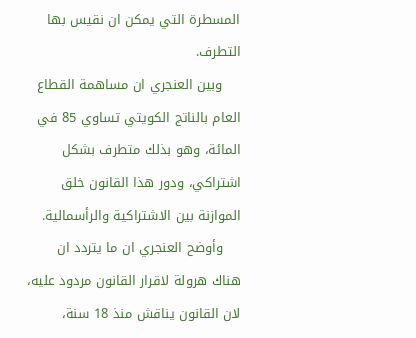المسطرة التي يمكن ان نقيس بها التطرف.
    وبين العنجري ان مساهمة القطاع العام بالناتج الكويتي تساوي 85 في المائة، وهو بذلك متطرف بشكل اشتراكي، ودور هذا القانون خلق الموازنة بين الاشتراكية والرأسمالية.
    وأوضح العنجري ان ما يتردد ان هناك هرولة لاقرار القانون مردود عليه، لان القانون يناقش منذ 18 سنة،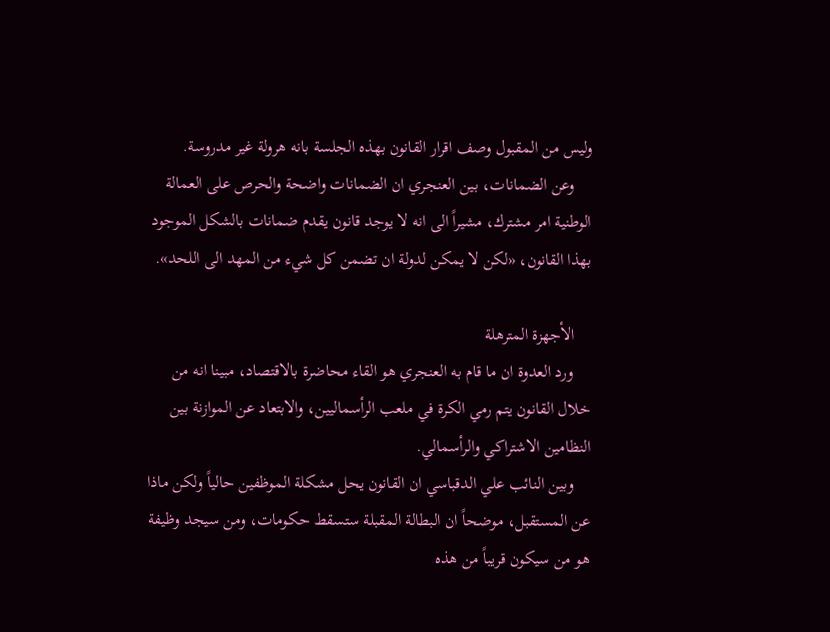وليس من المقبول وصف اقرار القانون بهذه الجلسة بانه هرولة غير مدروسة.
    وعن الضمانات، بين العنجري ان الضمانات واضحة والحرص على العمالة الوطنية امر مشترك، مشيراً الى انه لا يوجد قانون يقدم ضمانات بالشكل الموجود بهذا القانون، «لكن لا يمكن لدولة ان تضمن كل شيء من المهد الى اللحد».

    الأجهزة المترهلة
    ورد العدوة ان ما قام به العنجري هو القاء محاضرة بالاقتصاد، مبينا انه من خلال القانون يتم رمي الكرة في ملعب الرأسماليين، والابتعاد عن الموازنة بين النظامين الاشتراكي والرأسمالي.
    وبين النائب علي الدقباسي ان القانون يحل مشكلة الموظفين حالياً ولكن ماذا عن المستقبل، موضحاً ان البطالة المقبلة ستسقط حكومات، ومن سيجد وظيفة هو من سيكون قريباً من هذه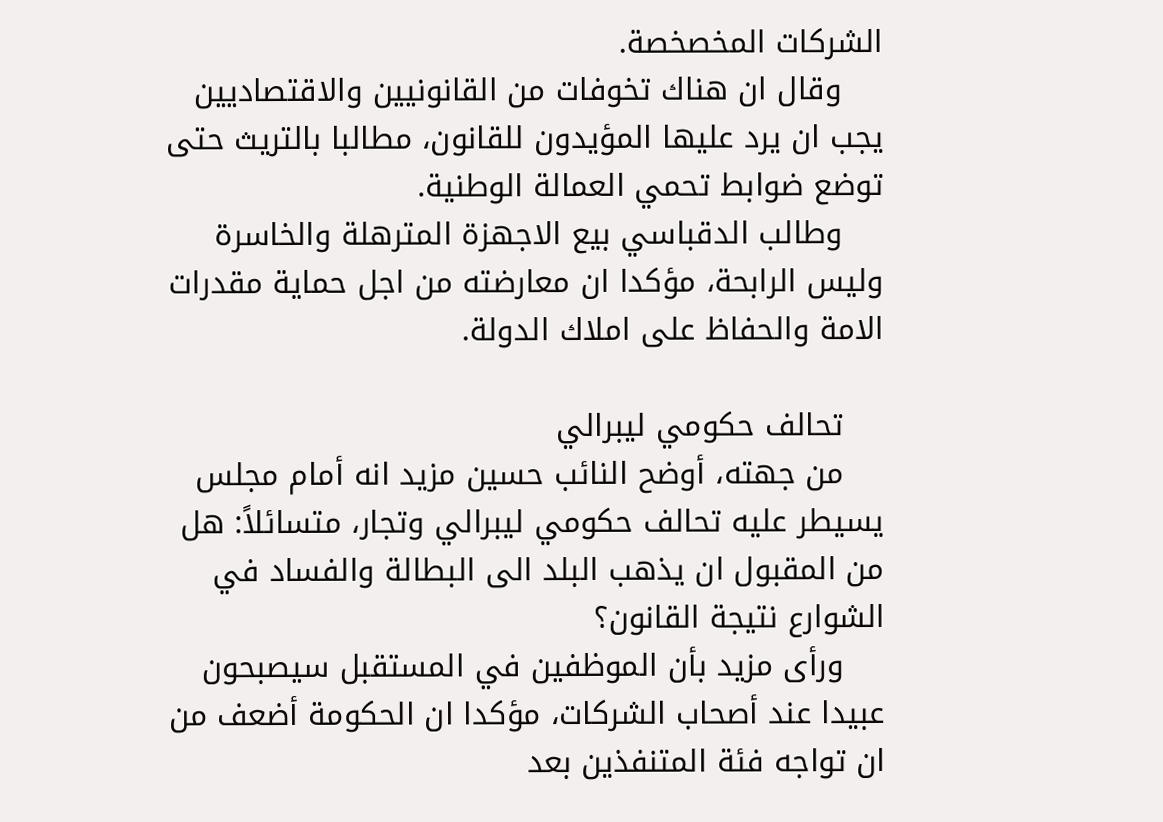الشركات المخصخصة.
    وقال ان هناك تخوفات من القانونيين والاقتصاديين يجب ان يرد عليها المؤيدون للقانون، مطالبا بالتريث حتى توضع ضوابط تحمي العمالة الوطنية.
    وطالب الدقباسي بيع الاجهزة المترهلة والخاسرة وليس الرابحة، مؤكدا ان معارضته من اجل حماية مقدرات الامة والحفاظ على املاك الدولة.

    تحالف حكومي ليبرالي
    من جهته، أوضح النائب حسين مزيد انه أمام مجلس يسيطر عليه تحالف حكومي ليبرالي وتجار، متسائلاً: هل من المقبول ان يذهب البلد الى البطالة والفساد في الشوارع نتيجة القانون؟
    ورأى مزيد بأن الموظفين في المستقبل سيصبحون عبيدا عند أصحاب الشركات، مؤكدا ان الحكومة أضعف من ان تواجه فئة المتنفذين بعد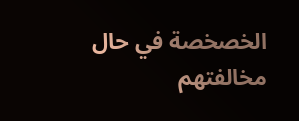الخصخصة في حال مخالفتهم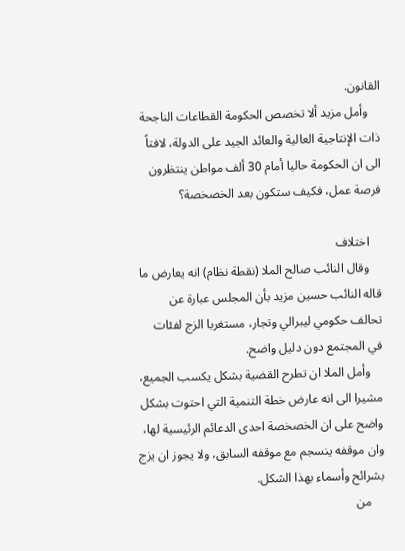القانون.
    وأمل مزيد ألا تخصص الحكومة القطاعات الناجحة ذات الإنتاجية العالية والعائد الجيد على الدولة، لافتاً الى ان الحكومة حاليا أمام 30 ألف مواطن ينتظرون فرصة عمل، فكيف ستكون بعد الخصخصة؟

    اختلاف
    وقال النائب صالح الملا (نقطة نظام) انه يعارض ما قاله النائب حسين مزيد بأن المجلس عبارة عن تحالف حكومي ليبرالي وتجار، مستغربا الزج لفئات في المجتمع دون دليل واضح.
    وأمل الملا ان تطرح القضية بشكل يكسب الجميع، مشيرا الى انه عارض خطة التنمية التي احتوت بشكل واضح على ان الخصخصة احدى الدعائم الرئيسية لها، وان موقفه ينسجم مع موقفه السابق، ولا يجوز ان يزج بشرائح وأسماء بهذا الشكل.
    من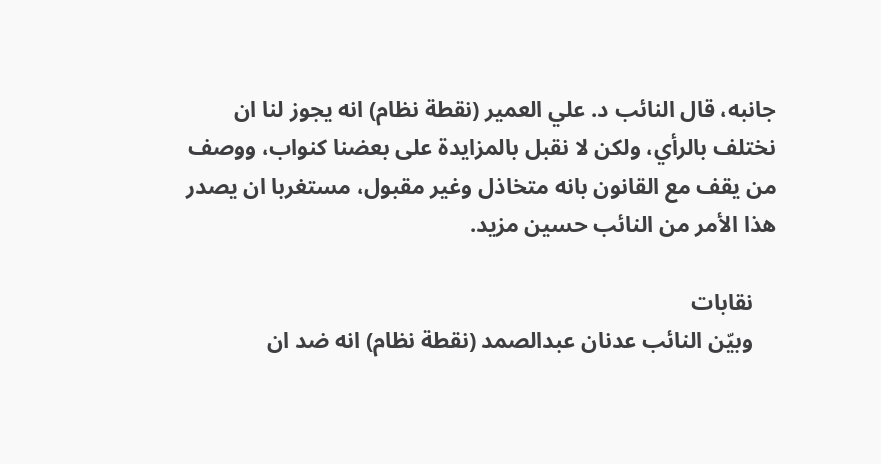جانبه، قال النائب د. علي العمير (نقطة نظام) انه يجوز لنا ان نختلف بالرأي، ولكن لا نقبل بالمزايدة على بعضنا كنواب، ووصف من يقف مع القانون بانه متخاذل وغير مقبول، مستغربا ان يصدر هذا الأمر من النائب حسين مزيد.

    نقابات
    وبيّن النائب عدنان عبدالصمد (نقطة نظام) انه ضد ان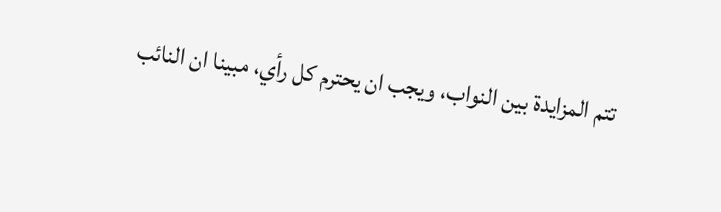تتم المزايدة بين النواب، ويجب ان يحترم كل رأي، مبينا ان النائب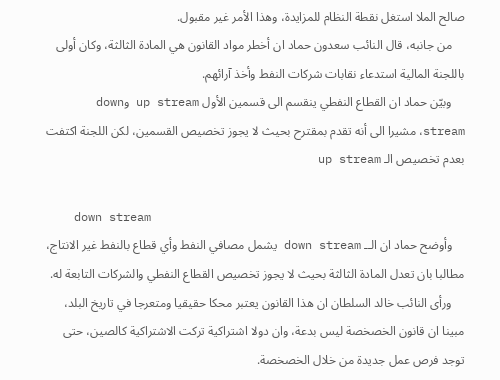صالح الملا استغل نقطة النظام للمزايدة، وهذا الأمر غير مقبول.
    من جانبه، قال النائب سعدون حماد ان أخطر مواد القانون هي المادة الثالثة، وكان أولى باللجنة المالية استدعاء نقابات شركات النفط وأخذ آرائهم.
    وبيّن حماد ان القطاع النفطي ينقسم الى قسمين الأول up stream وdown stream، مشيرا الى أنه تقدم بمقترح بحيث لا يجوز تخصيص القسمين، لكن اللجنة اكتفت بعدم تخصيص الـ up stream

    down stream
    وأوضح حماد ان الــ down stream يشمل مصافي النفط وأي قطاع بالنفط غير الانتاج، مطالبا بان تعدل المادة الثالثة بحيث لا يجوز تخصيص القطاع النفطي والشركات التابعة له.
    ورأى النائب خالد السلطان ان هذا القانون يعتبر محكا حقيقيا ومتعرجا في تاريخ البلد، مبينا ان قانون الخصخصة ليس بدعة، وان دولا اشتراكية تركت الاشتراكية كالصين، حتى توجد فرص عمل جديدة من خلال الخصخصة.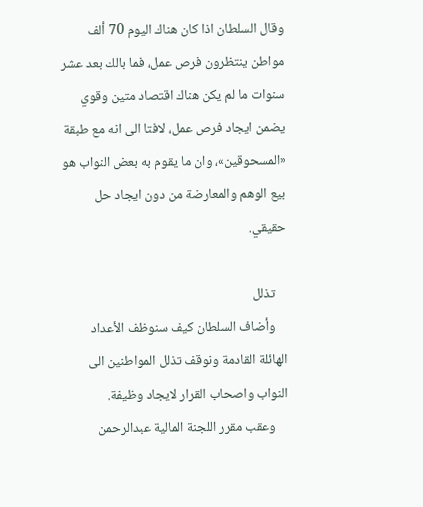وقال السلطان اذا كان هناك اليوم 70 ألف مواطن ينتظرون فرص عمل، فما بالك بعد عشر سنوات ما لم يكن هناك اقتصاد متين وقوي يضمن ايجاد فرص عمل، لافتا الى انه مع طبقة «المسحوقين»، وان ما يقوم به بعض النواب هو بيع الوهم والمعارضة من دون ايجاد حل حقيقي.

    تذلل
    وأضاف السلطان كيف سنوظف الأعداد الهائلة القادمة ونوقف تذلل المواطنين الى النواب واصحاب القرار لايجاد وظيفة.
    وعقب مقرر اللجنة المالية عبدالرحمن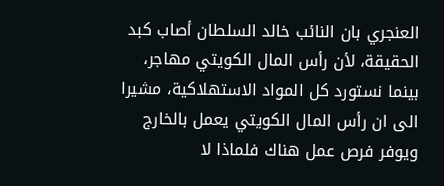العنجري بان النائب خالد السلطان أصاب كبد الحقيقة، لأن رأس المال الكويتي مهاجر، بينما نستورد كل المواد الاستهلاكية، مشيرا الى ان رأس المال الكويتي يعمل بالخارج ويوفر فرص عمل هناك فلماذا لا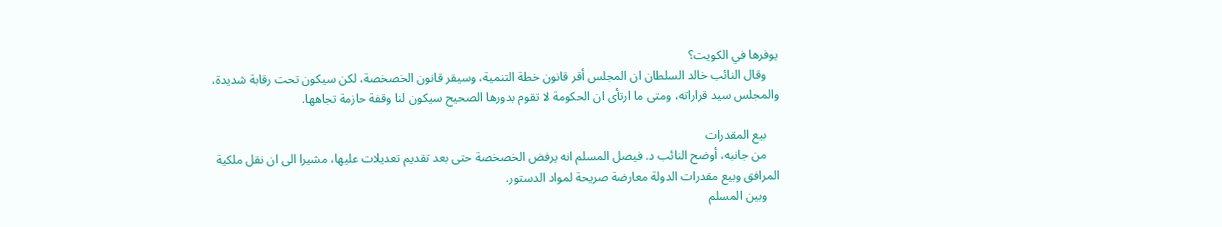يوفرها في الكويت؟
    وقال النائب خالد السلطان ان المجلس أقر قانون خطة التنمية، وسيقر قانون الخصخصة، لكن سيكون تحت رقابة شديدة، والمجلس سيد قراراته، ومتى ما ارتأى ان الحكومة لا تقوم بدورها الصحيح سيكون لنا وقفة حازمة تجاهها.

    بيع المقدرات
    من جانبه، أوضح النائ‍ب د. فيصل المسلم انه يرفض الخصخصة حتى بعد تقديم تعديلات عليها، مشيرا الى ان نقل ملكية المرافق وبيع مقدرات الدولة معارضة صريحة لمواد الدستور.
    وبين المسلم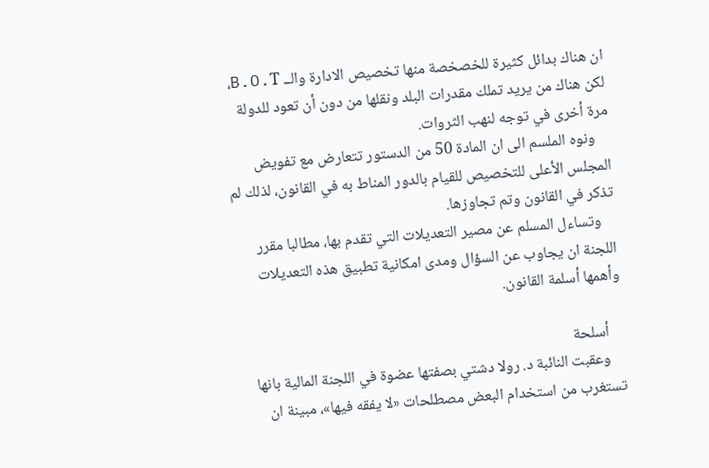ان هناك بدائل كثيرة للخصخصة منها تخصيص الادارة والــ B.O.T، لكن هناك من يريد تملك مقدرات البلد ونقلها من دون أن تعود للدولة مرة أخرى في توجه لنهب الثروات.
    ونوه الملسم الى ان المادة 50 من الدستور تتعارض مع تفويض المجلس الأعلى للتخصيص للقيام بالدور المناط به في القانون، لذلك لم تذكر في القانون وتم تجاوزها.
    وتساءل المسلم عن مصير التعديلات التي تقدم بها، مطالبا مقرر اللجنة ان يجاوب عن السؤال ومدى امكانية تطبيق هذه التعديلات وأهمها أسلمة القانون.

    أسلحة
    وعقبت النائبة د. رولا دشتي بصفتها عضوة في اللجنة المالية بانها تستغرب من استخدام البعض مصطلحات «لا يفقه فيها»، مبينة ان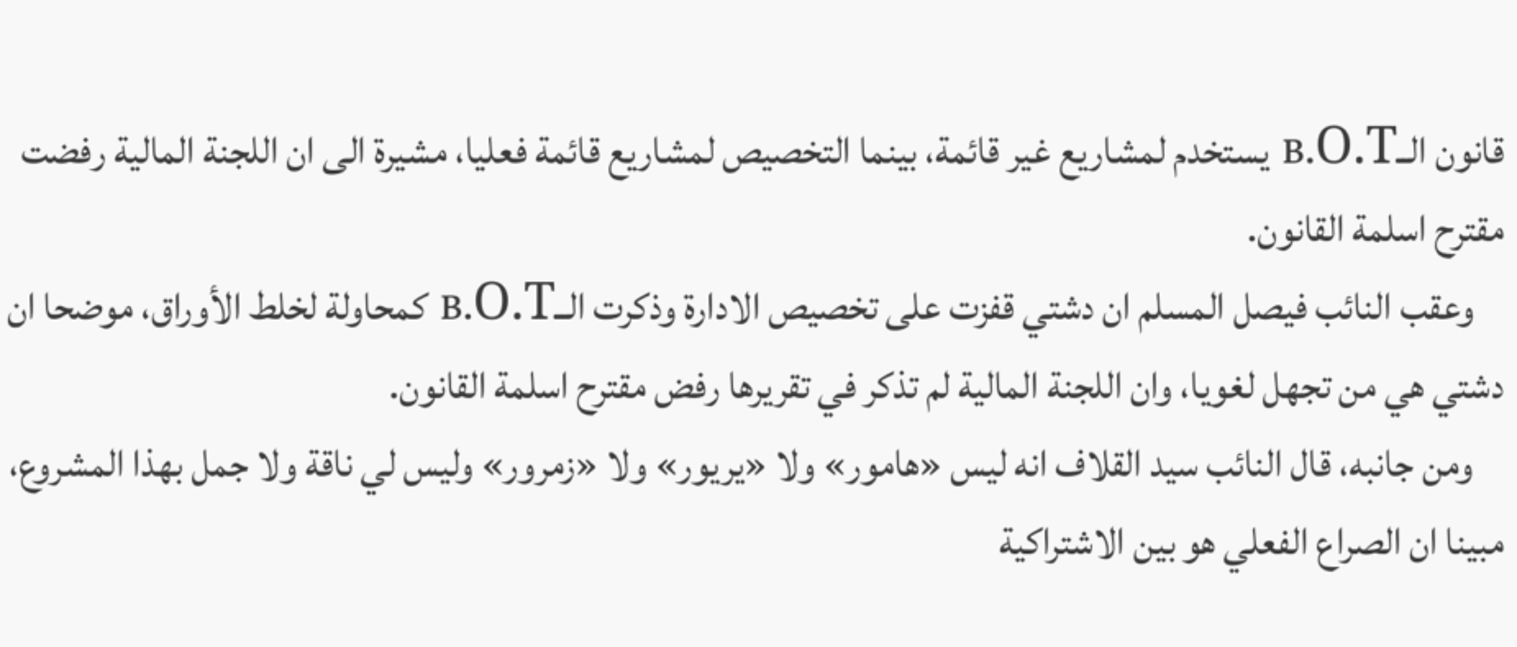قانون الــB.O.T يستخدم لمشاريع غير قائمة، بينما التخصيص لمشاريع قائمة فعليا، مشيرة الى ان اللجنة المالية رفضت مقترح اسلمة القانون.
    وعقب النائب فيصل المسلم ان دشتي قفزت على تخصيص الادارة وذكرت الــB.O.T كمحاولة لخلط الأوراق، موضحا ان دشتي هي من تجهل لغويا، وان اللجنة المالية لم تذكر في تقريرها رفض مقترح اسلمة القانون.
    ومن جانبه، قال النائب سيد القلاف انه ليس «هامور» ولا «يريور» ولا «زمرور» وليس لي ناقة ولا جمل بهذا المشروع، مبينا ان الصراع الفعلي هو بين الاشتراكية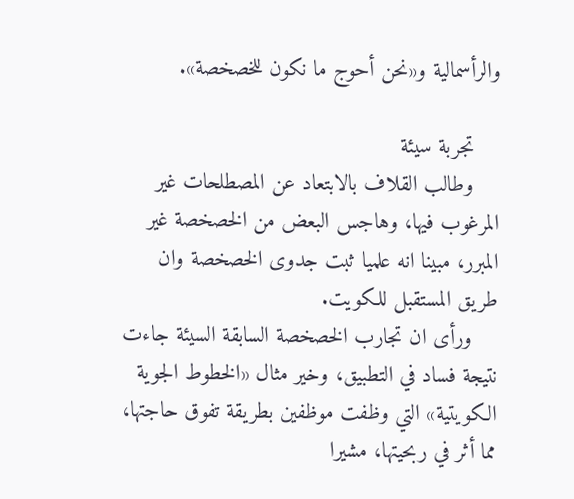والرأسمالية و«نحن أحوج ما نكون للخصخصة».

    تجربة سيئة
    وطالب القلاف بالابتعاد عن المصطلحات غير المرغوب فيها، وهاجس البعض من الخصخصة غير المبرر، مبينا انه علميا ثبت جدوى الخصخصة وان طريق المستقبل للكويت.
    ورأى ان تجارب الخصخصة السابقة السيئة جاءت نتيجة فساد في التطبيق، وخير مثال «الخطوط الجوية الكويتية» التي وظفت موظفين بطريقة تفوق حاجتها، مما أثر في ربحيتها، مشيرا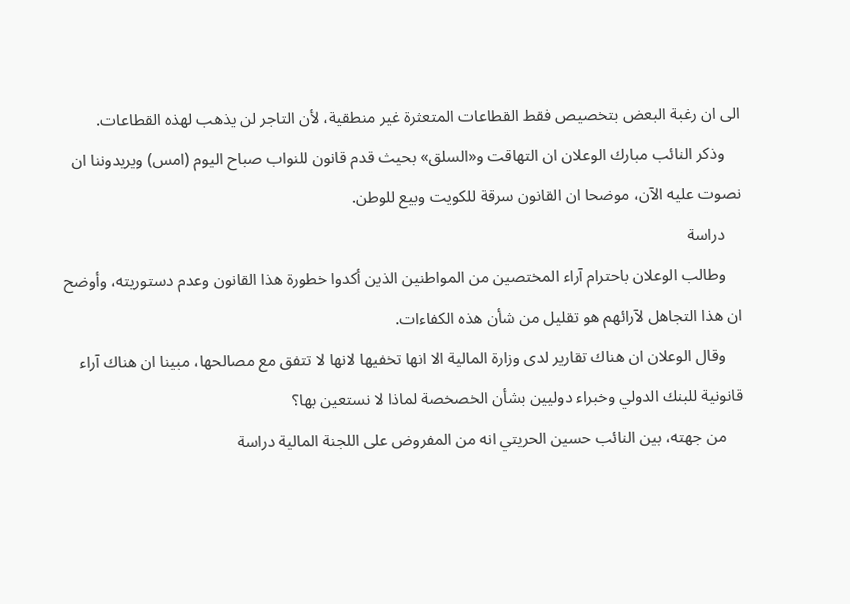الى ان رغبة البعض بتخصيص فقط القطاعات المتعثرة غير منطقية، لأن التاجر لن يذهب لهذه القطاعات.
    وذكر النائب مبارك الوعلان ان التهاقت و«السلق» بحيث قدم قانون للنواب صباح اليوم (امس) ويريدوننا ان نصوت عليه الآن، موضحا ان القانون سرقة للكويت وبيع للوطن.
    دراسة
    وطالب الوعلان باحترام آراء المختصين من المواطنين الذين أكدوا خطورة هذا القانون وعدم دستوريته، وأوضح ان هذا التجاهل لآرائهم هو تقليل من شأن هذه الكفاءات.
    وقال الوعلان ان هناك تقارير لدى وزارة المالية الا انها تخفيها لانها لا تتفق مع مصالحها، مبينا ان هناك آراء قانونية للبنك الدولي وخبراء دوليين بشأن الخصخصة لماذا لا نستعين بها؟
    من جهته، بين النائب حسين الحريتي انه من المفروض على اللجنة المالية دراسة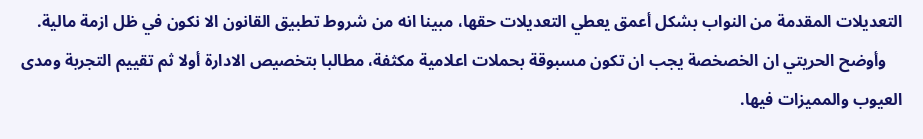التعديلات المقدمة من النواب بشكل أعمق يعطي التعديلات حقها، مبينا انه من شروط تطبيق القانون الا نكون في ظل ازمة مالية.
    وأوضح الحريتي ان الخصخصة يجب ان تكون مسبوقة بحملات اعلامية مكثفة، مطالبا بتخصيص الادارة أولا ثم تقييم التجربة ومدى العيوب والمميزات فيها.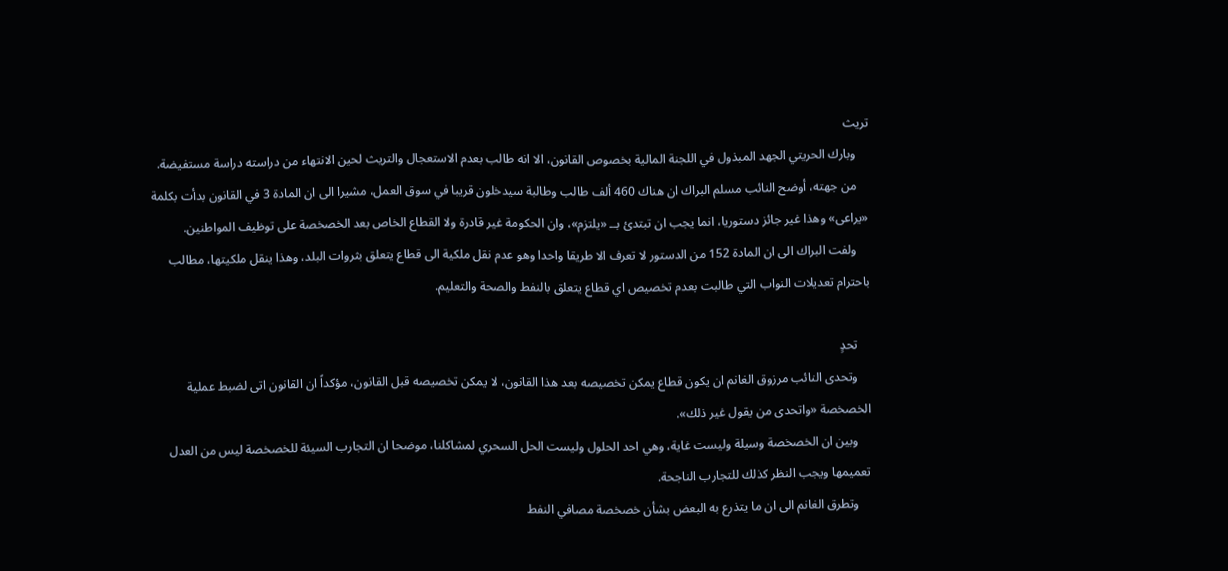تريث
    وبارك الحريتي الجهد المبذول في اللجنة المالية بخصوص القانون، الا انه طالب بعدم الاستعجال والتريث لحين الانتهاء من دراسته دراسة مستفيضة.
    من جهته، أوضح النائب مسلم البراك ان هناك 460 ألف طالب وطالبة سيدخلون قريبا في سوق العمل، مشيرا الى ان المادة 3 في القانون بدأت بكلمة «يراعى» وهذا غير جائز دستوريا، انما يجب ان تبتدئ بــ «يلتزم»، وان الحكومة غير قادرة ولا القطاع الخاص بعد الخصخصة على توظيف المواطنين.
    ولفت البراك الى ان المادة 152 من الدستور لا تعرف الا طريقا واحدا وهو عدم نقل ملكية الى قطاع يتعلق بثروات البلد، وهذا ينقل ملكيتها، مطالب باحترام تعديلات النواب التي طالبت بعدم تخصيص اي قطاع يتعلق بالنفط والصحة والتعليم.

    تحدٍ
    وتحدى النائب مرزوق الغانم ان يكون قطاع يمكن تخصيصه بعد هذا القانون، لا يمكن تخصيصه قبل القانون، مؤكداً ان القانون اتى لضبط عملية الخصخصة «واتحدى من يقول غير ذلك».
    وبين ان الخصخصة وسيلة وليست غاية، وهي احد الحلول وليست الحل السحري لمشاكلنا، موضحا ان التجارب السيئة للخصخصة ليس من العدل تعميمها ويجب النظر كذلك للتجارب الناجحة.
    وتطرق الغانم الى ان ما يتذرع به البعض بشأن خصخصة مصافي النفط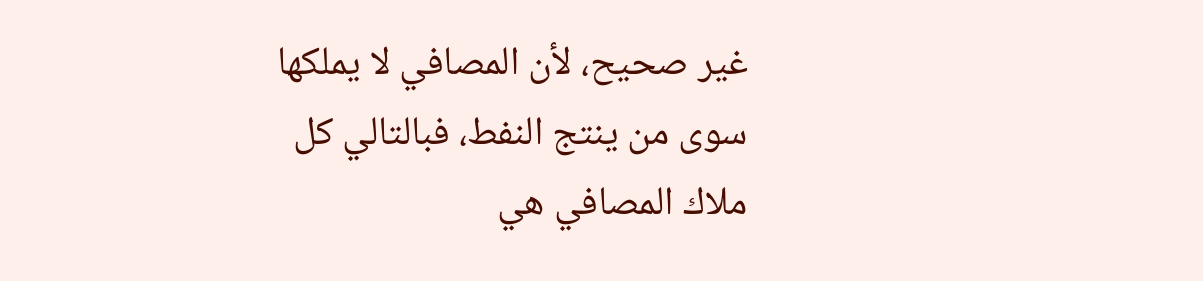غير صحيح، لأن المصافي لا يملكها سوى من ينتج النفط، فبالتالي كل ملاك المصافي هي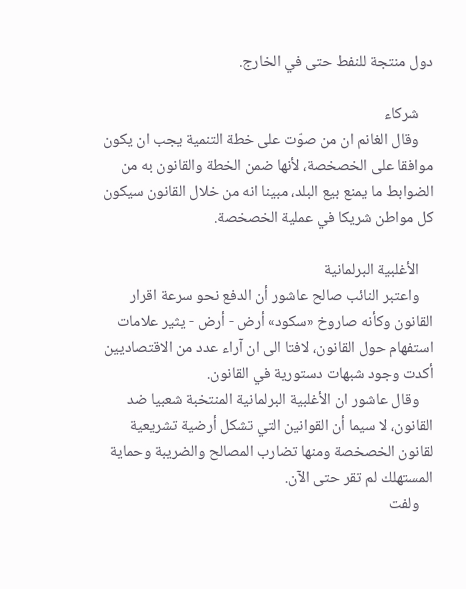دول منتجة للنفط حتى في الخارج.

    شركاء
    وقال الغانم ان من صوّت على خطة التنمية يجب ان يكون موافقا على الخصخصة، لأنها ضمن الخطة والقانون به من الضوابط ما يمنع بيع البلد، مبينا انه من خلال القانون سيكون كل مواطن شريكا في عملية الخصخصة.

    الأغلبية البرلمانية
    واعتبر النائب صالح عاشور أن الدفع نحو سرعة اقرار القانون وكأنه صاروخ «سكود» أرض - أرض - يثير علامات استفهام حول القانون، لافتا الى ان آراء عدد من الاقتصاديين أكدت وجود شبهات دستورية في القانون.
    وقال عاشور ان الأغلبية البرلمانية المنتخبة شعبيا ضد القانون، لا سيما أن القوانين التي تشكل أرضية تشريعية لقانون الخصخصة ومنها تضارب المصالح والضريبة وحماية المستهلك لم تقر حتى الآن.
    ولفت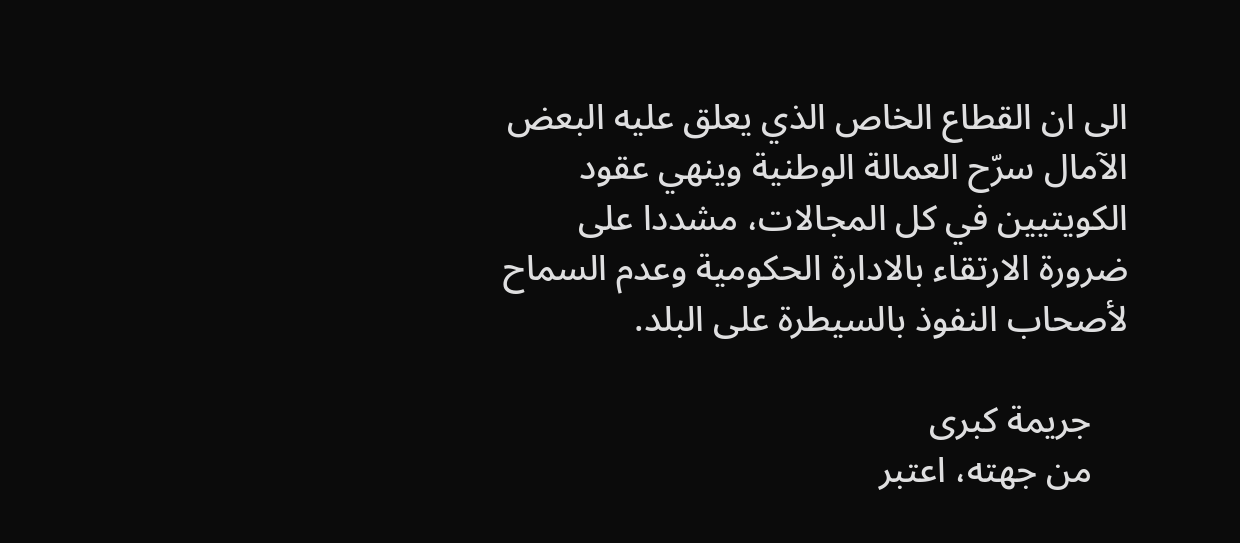الى ان القطاع الخاص الذي يعلق عليه البعض الآمال سرّح العمالة الوطنية وينهي عقود الكويتيين في كل المجالات، مشددا على ضرورة الارتقاء بالادارة الحكومية وعدم السماح لأصحاب النفوذ بالسيطرة على البلد.

    جريمة كبرى
    من جهته، اعتبر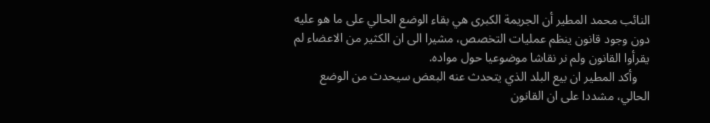النائب محمد المطير أن الجريمة الكبرى هي بقاء الوضع الحالي على ما هو عليه دون وجود قانون ينظم عمليات التخصص، مشيرا الى ان الكثير من الاعضاء لم يقرأوا القانون ولم نر نقاشا موضوعيا حول مواده.
    وأكد المطير ان بيع البلد الذي يتحدث عنه البعض سيحدث من الوضع الحالي، مشددا على ان القانون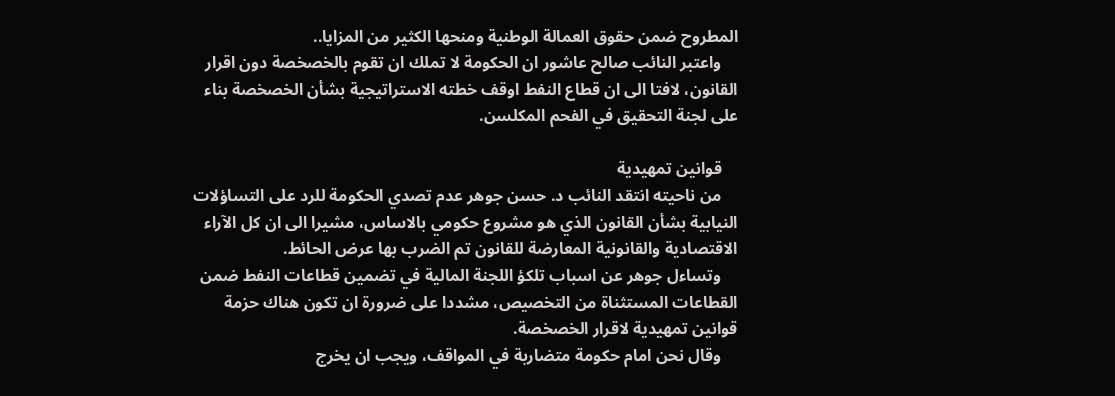المطروح ضمن حقوق العمالة الوطنية ومنحها الكثير من المزايا..
    واعتبر النائب صالح عاشور ان الحكومة لا تملك ان تقوم بالخصخصة دون اقرار القانون، لافتا الى ان قطاع النفط اوقف خطته الاستراتيجية بشأن الخصخصة بناء على لجنة التحقيق في الفحم المكلسن.

    قوانين تمهيدية
    من ناحيته انتقد النائب د. حسن جوهر عدم تصدي الحكومة للرد على التساؤلات النيابية بشأن القانون الذي هو مشروع حكومي بالاساس، مشيرا الى ان كل الآراء الاقتصادية والقانونية المعارضة للقانون تم الضرب بها عرض الحائط.
    وتساءل جوهر عن اسباب تلكؤ اللجنة المالية في تضمين قطاعات النفط ضمن القطاعات المستثناة من التخصيص، مشددا على ضرورة ان تكون هناك حزمة قوانين تمهيدية لاقرار الخصخصة.
    وقال نحن امام حكومة متضاربة في المواقف، ويجب ان يخرج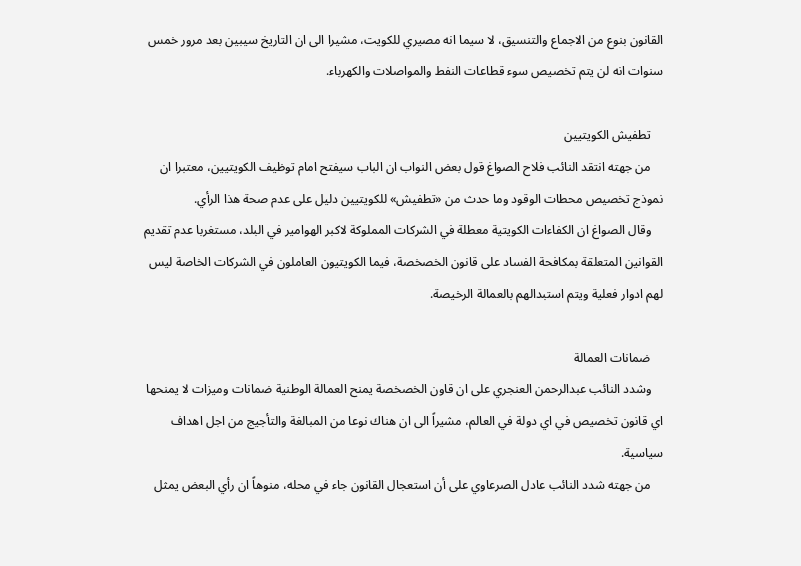القانون بنوع من الاجماع والتنسيق، لا سيما انه مصيري للكويت، مشيرا الى ان التاريخ سيبين بعد مرور خمس سنوات انه لن يتم تخصيص سوء قطاعات النفط والمواصلات والكهرباء.

    تطفيش الكويتيين
    من جهته انتقد النائب فلاح الصواغ قول بعض النواب ان الباب سيفتح امام توظيف الكويتيين، معتبرا ان نموذج تخصيص محطات الوقود وما حدث من «تطفيش» للكويتيين دليل على عدم صحة هذا الرأي.
    وقال الصواغ ان الكفاءات الكويتية معطلة في الشركات المملوكة لاكبر الهوامير في البلد، مستغربا عدم تقديم القوانين المتعلقة بمكافحة الفساد على قانون الخصخصة، فيما الكويتيون العاملون في الشركات الخاصة ليس لهم ادوار فعلية ويتم استبدالهم بالعمالة الرخيصة.

    ضمانات العمالة
    وشدد النائب عبدالرحمن العنجري على ان قاون الخصخصة يمنح العمالة الوطنية ضمانات وميزات لا يمنحها اي قانون تخصيص في اي دولة في العالم، مشيراً الى ان هناك نوعا من المبالغة والتأجيج من اجل اهداف سياسية.
    من جهته شدد النائب عادل الصرعاوي على أن استعجال القانون جاء في محله، منوهاً ان رأي البعض يمثل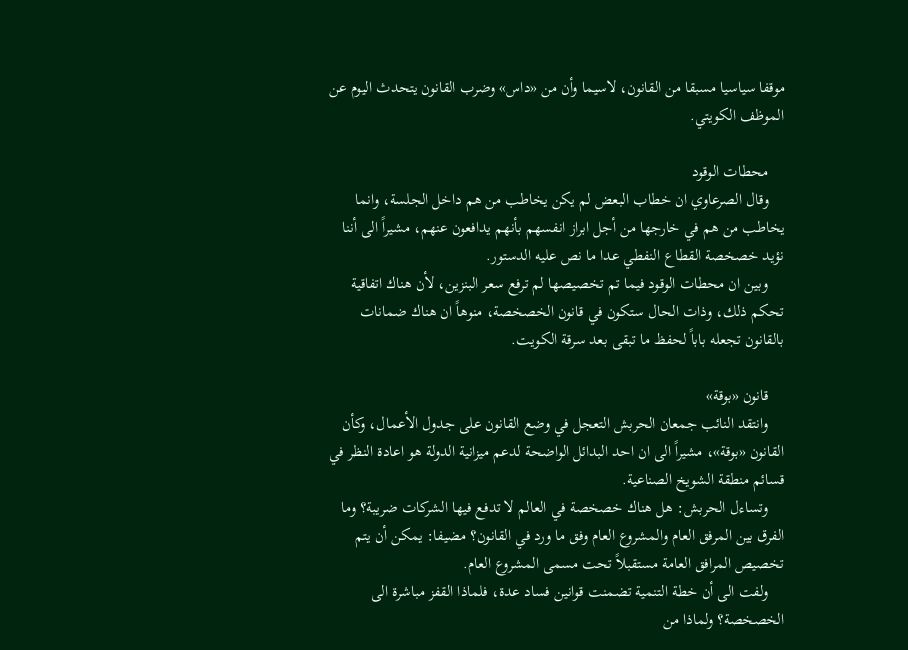موقفا سياسيا مسبقا من القانون، لاسيما وأن من «داس» وضرب القانون يتحدث اليوم عن الموظف الكويتي.

    محطات الوقود
    وقال الصرعاوي ان خطاب البعض لم يكن يخاطب من هم داخل الجلسة، وانما يخاطب من هم في خارجها من أجل ابراز انفسهم بأنهم يدافعون عنهم، مشيراً الى أننا نؤيد خصخصة القطاع النفطي عدا ما نص عليه الدستور.
    وبين ان محطات الوقود فيما تم تخصيصها لم ترفع سعر البنزين، لأن هناك اتفاقية تحكم ذلك، وذات الحال ستكون في قانون الخصخصة، منوهاً ان هناك ضمانات بالقانون تجعله باباً لحفظ ما تبقى بعد سرقة الكويت.

    قانون «بوقة»
    وانتقد النائب جمعان الحربش التعجل في وضع القانون على جدول الأعمال، وكأن القانون «بوقة»، مشيراً الى ان احد البدائل الواضحة لدعم ميزانية الدولة هو اعادة النظر في قسائم منطقة الشويخ الصناعية.
    وتساءل الحربش: هل هناك خصخصة في العالم لا تدفع فيها الشركات ضريبة؟ وما الفرق بين المرفق العام والمشروع العام وفق ما ورد في القانون؟ مضيفا: يمكن أن يتم تخصيص المرافق العامة مستقبلاً تحت مسمى المشروع العام.
    ولفت الى أن خطة التنمية تضمنت قوانين فساد عدة، فلماذا القفز مباشرة الى الخصخصة؟ ولماذا من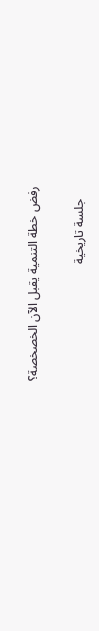رفض خطة التنمية يقبل الآن الخصخصة؟

    جلسة تاريخية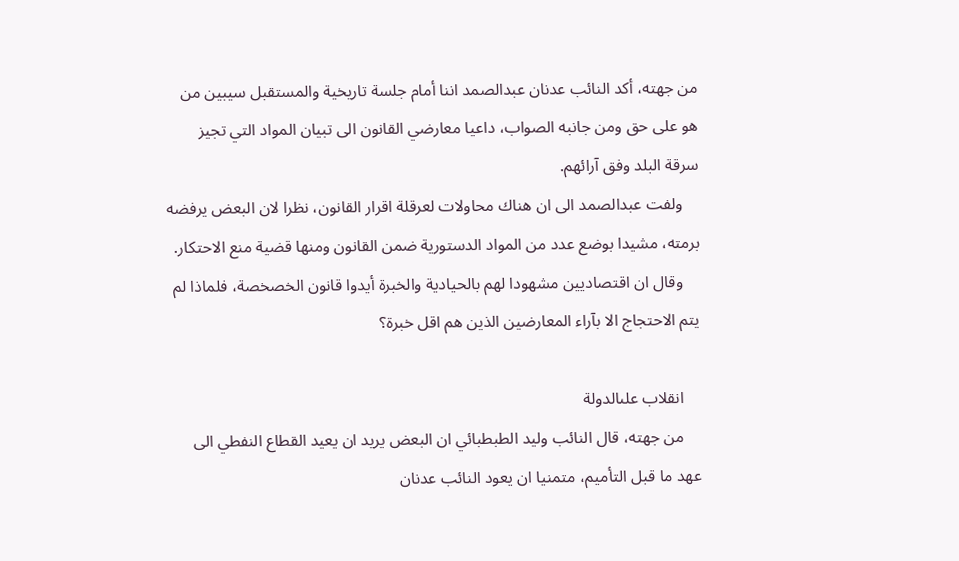من جهته، أكد النائب عدنان عبدالصمد اننا أمام جلسة تاريخية والمستقبل سيبين من هو على حق ومن جانبه الصواب، داعيا معارضي القانون الى تبيان المواد التي تجيز سرقة البلد وفق آرائهم.
    ولفت عبدالصمد الى ان هناك محاولات لعرقلة اقرار القانون، نظرا لان البعض يرفضه برمته، مشيدا بوضع عدد من المواد الدستورية ضمن القانون ومنها قضية منع الاحتكار.
    وقال ان اقتصاديين مشهودا لهم بالحيادية والخبرة أيدوا قانون الخصخصة، فلماذا لم يتم الاحتجاج الا بآراء المعارضين الذين هم اقل خبرة؟

    انقلاب علىالدولة
    من جهته، قال النائب وليد الطبطبائي ان البعض يريد ان يعيد القطاع النفطي الى عهد ما قبل التأميم، متمنيا ان يعود النائب عدنان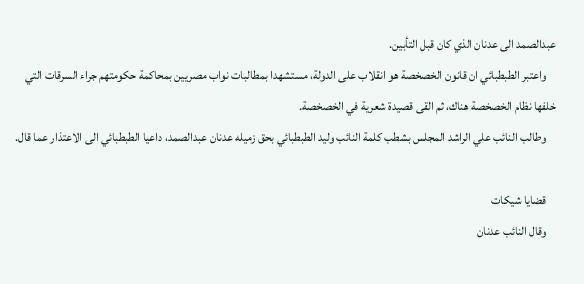عبدالصمد الى عدنان الذي كان قبل التأبين.
    واعتبر الطبطبائي ان قانون الخصخصة هو انقلاب على الدولة، مستشهدا بمطالبات نواب مصريين بمحاكمة حكومتهم جراء السرقات التي خلفها نظام الخصخصة هناك، ثم القى قصيدة شعرية في الخصخصة.
    وطالب النائب علي الراشد المجلس بشطب كلمة النائب وليد الطبطبائي بحق زميله عدنان عبدالصمد، داعيا الطبطبائي الى الاعتذار عما قال.

    قضايا شيكات
    وقال النائب عدنان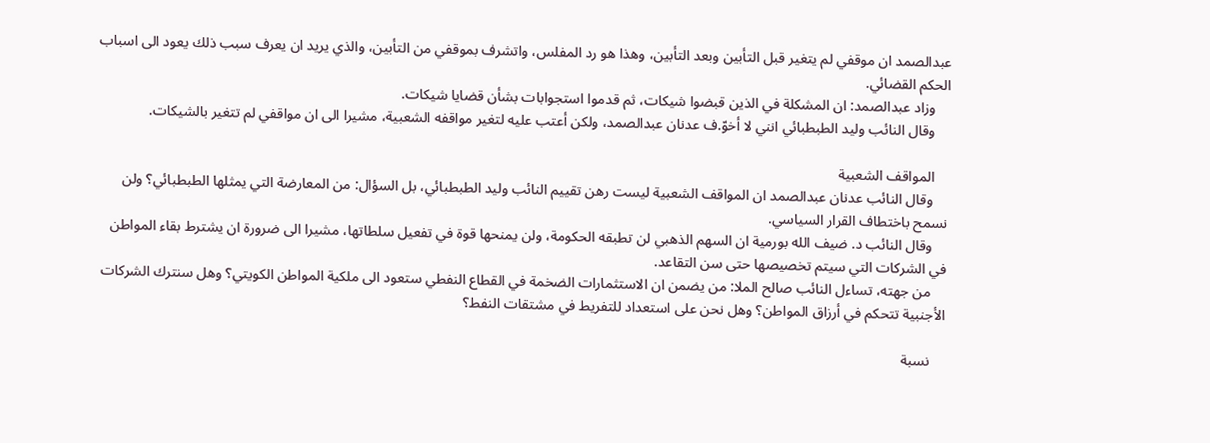عبدالصمد ان موقفي لم يتغير قبل التأبين وبعد التأبين، وهذا هو رد المفلس، واتشرف بموقفي من التأبين، والذي يريد ان يعرف سبب ذلك يعود الى اسباب الحكم القضائي.
    وزاد عبدالصمد: ان المشكلة في الذين قبضوا شيكات، ثم قدموا استجوابات بشأن قضايا شيكات.
    وقال النائب وليد الطبطبائي انني لا أخوّ.ف عدنان عبدالصمد، ولكن أعتب عليه لتغير مواقفه الشعبية، مشيرا الى ان مواقفي لم تتغير بالشيكات.

    المواقف الشعبية
    وقال النائب عدنان عبدالصمد ان المواقف الشعبية ليست رهن تقييم النائب وليد الطبطبائي، بل السؤال: من المعارضة التي يمثلها الطبطبائي؟ ولن نسمح باختطاف القرار السياسي.
    وقال النائب د. ضيف الله بورمية ان السهم الذهبي لن تطبقه الحكومة، ولن يمنحها قوة في تفعيل سلطاتها، مشيرا الى ضرورة ان يشترط بقاء المواطن في الشركات التي سيتم تخصيصها حتى سن التقاعد.
    من جهته، تساءل النائب صالح الملا: من يضمن ان الاستثمارات الضخمة في القطاع النفطي ستعود الى ملكية المواطن الكويتي؟ وهل سنترك الشركات الأجنبية تتحكم في أرزاق المواطن؟ وهل نحن على استعداد للتفريط في مشتقات النفط؟

    نسبة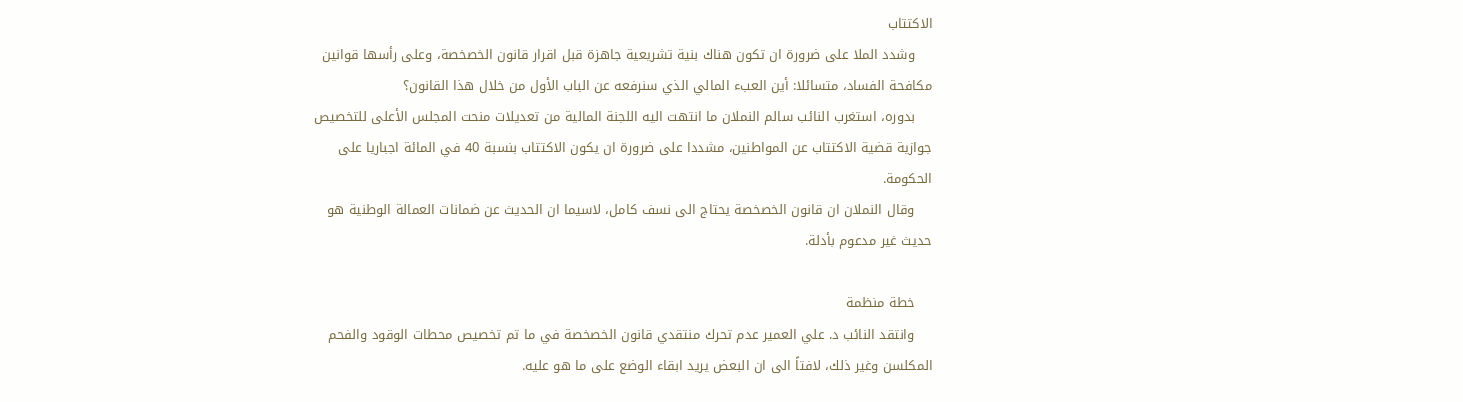الاكتتاب
    وشدد الملا على ضرورة ان تكون هناك بنية تشريعية جاهزة قبل اقرار قانون الخصخصة، وعلى رأسها قوانين مكافحة الفساد، متسائلا: أين العبء المالي الذي سنرفعه عن الباب الأول من خلال هذا القانون؟
    بدوره، استغرب النائب سالم النملان ما انتهت اليه اللجنة المالية من تعديلات منحت المجلس الأعلى للتخصيص جوازية قضية الاكتتاب عن المواطنين، مشددا على ضرورة ان يكون الاكتتاب بنسبة 40 في المائة اجباريا على الحكومة.
    وقال النملان ان قانون الخصخصة يحتاج الى نسف كامل، لاسيما ان الحديث عن ضمانات العمالة الوطنية هو حديث غير مدعوم بأدلة.

    خطة منظمة
    وانتقد النائب د. علي العمير عدم تحرك منتقدي قانون الخصخصة في ما تم تخصيص محطات الوقود والفحم المكلسن وغير ذلك، لافتاً الى ان البعض يريد ابقاء الوضع على ما هو عليه.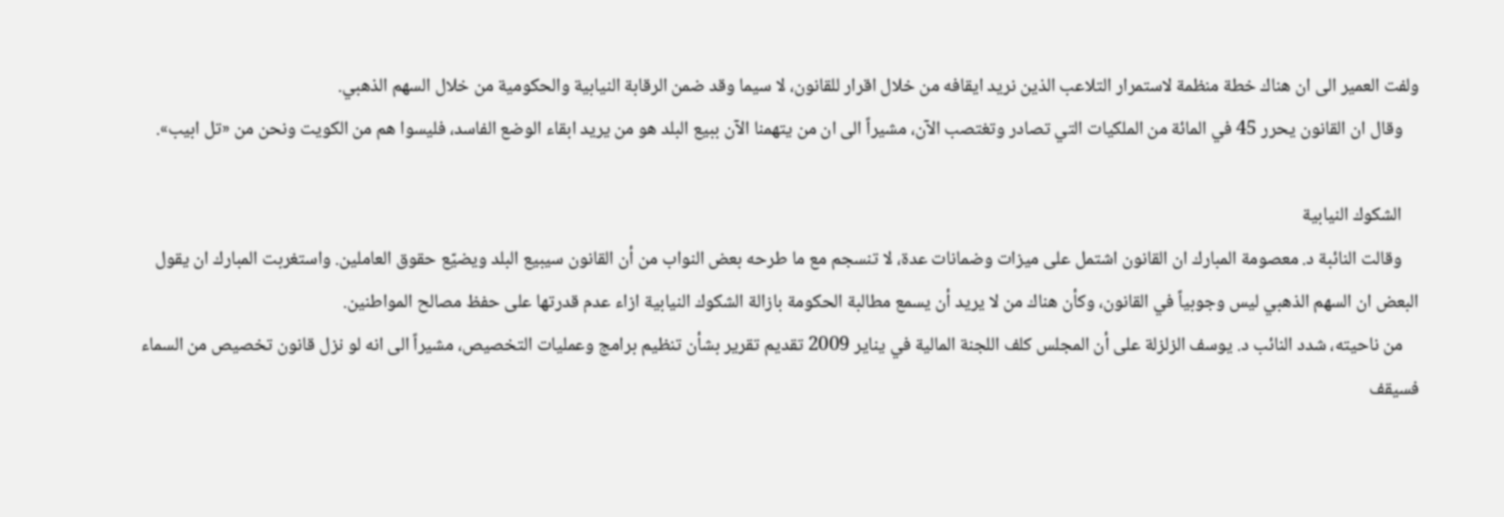ولفت العمير الى ان هناك خطة منظمة لاستمرار التلاعب الذين نريد ايقافه من خلال اقرار للقانون، لا سيما وقد ضمن الرقابة النيابية والحكومية من خلال السهم الذهبي.
    وقال ان القانون يحرر 45 في المائة من الملكيات التي تصادر وتغتصب الآن، مشيراً الى ان من يتهمنا الآن ببيع البلد هو من يريد ابقاء الوضع الفاسد، فليسوا هم من الكويت ونحن من «تل ابيب».

    الشكوك النيابية
    وقالت النائبة د. معصومة المبارك ان القانون اشتمل على ميزات وضمانات عدة، لا تنسجم مع ما طرحه بعض النواب من أن القانون سيبيع البلد ويضيّع حقوق العاملين. واستغربت المبارك ان يقول البعض ان السهم الذهبي ليس وجوبياً في القانون، وكأن هناك من لا يريد أن يسمع مطالبة الحكومة بازالة الشكوك النيابية ازاء عدم قدرتها على حفظ مصالح المواطنين.
    من ناحيته، شدد النائب د. يوسف الزلزلة على أن المجلس كلف اللجنة المالية في يناير 2009 تقديم تقرير بشأن تنظيم برامج وعمليات التخصيص، مشيراً الى انه لو نزل قانون تخصيص من السماء فسيقف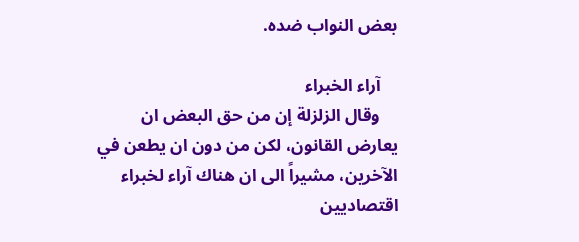بعض النواب ضده.

    آراء الخبراء
    وقال الزلزلة إن من حق البعض ان يعارض القانون، لكن من دون ان يطعن في الآخرين، مشيراً الى ان هناك آراء لخبراء اقتصاديين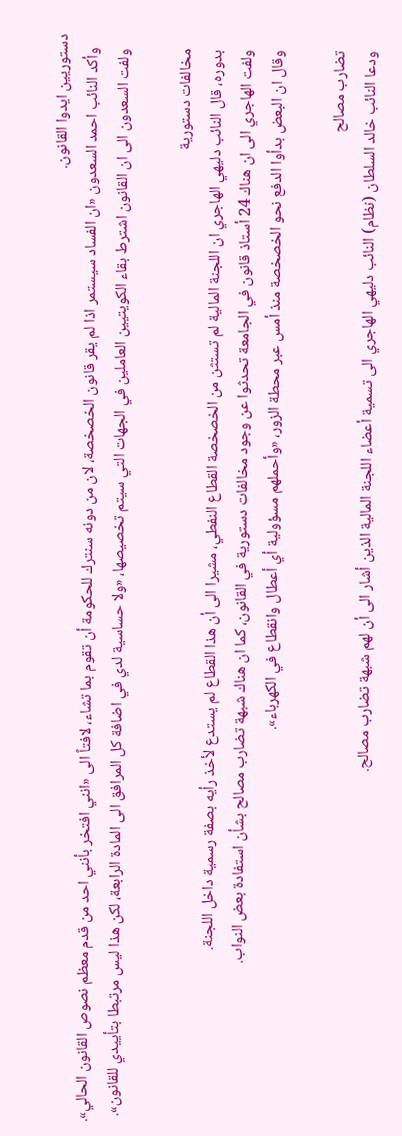دستوريين ايدوا القانون.
    وأكد النائب احمد السعدون «ان الفساد سيستمر اذا لم يقر قانون الخصخصة، لان من دونه سنترك للحكومة أن تقوم بما تشاء، لافتاً الى «انني افتخر بأنني احد من قدم معظم نصوص القانون الحالي».
    ولفت السعدون الى ان القانون اشترط بقاء الكويتيين العاملين في الجهات التي سيتم تخصيصها، «ولا حساسية لدي في اضافة كل المرافق الى المادة الرابعة، لكن هذا ليس مرتبطا بتأييدي للقانون».

    مخالفات دستورية
    بدوره، قال النائب دليهي الهاجري ان اللجنة المالية لم تستثن من الخصخصة القطاع النفطي، مشيرا الى أن هذا القطاع لم يستدع لأخذ رأيه بصفة رسمية داخل اللجنة.
    ولفت الهاجري الى ان هناك 24 أستاذ قانون في الجامعة تحدثوا عن وجود مخالفات دستورية في القانون، كما ان هناك شبهة تضارب مصالح بشأن استفادة بعض النواب.
    وقال ان البعض بدأوا الدفع نحو الخصخصة منذ أمس عبر محطة الزور، «وأحملهم مسؤولية أي أعطال وانقطاع في الكهرباء».

    تضارب مصالح
    ودعا النائب خالد السلطان (نظام) النائب دليهي الهاجري الى تسمية أعضاء اللجنة المالية الذين أشار الى أن لهم شبهة تضارب مصالح.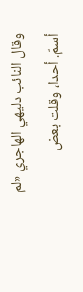وقال النائب دليهي الهاجري «لم أسمّ. أحدا، وقلت بعض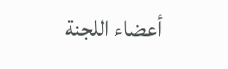أعضاء اللجنة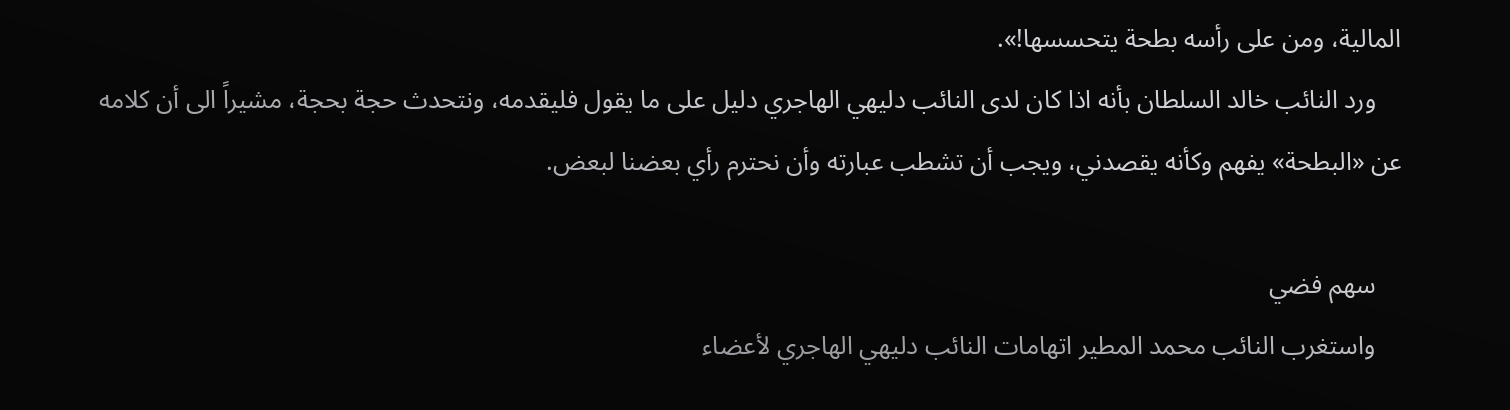المالية، ومن على رأسه بطحة يتحسسها!».
    ورد النائب خالد السلطان بأنه اذا كان لدى النائب دليهي الهاجري دليل على ما يقول فليقدمه، ونتحدث حجة بحجة، مشيراً الى أن كلامه عن «البطحة» يفهم وكأنه يقصدني، ويجب أن تشطب عبارته وأن نحترم رأي بعضنا لبعض.

    سهم فضي
    واستغرب النائب محمد المطير اتهامات النائب دليهي الهاجري لأعضاء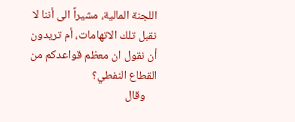اللجنة المالية، مشيراً الى أننا لا نقبل تلك الاتهامات، أم تريدون أن نقول ان معظم قواعدكم من القطاع النفطي؟
    وقال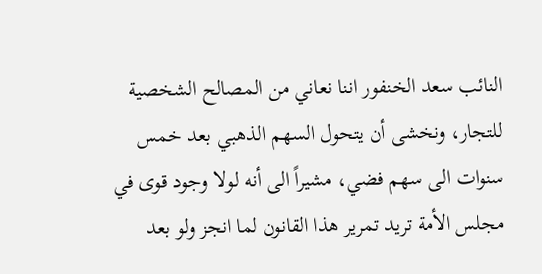النائب سعد الخنفور اننا نعاني من المصالح الشخصية للتجار، ونخشى أن يتحول السهم الذهبي بعد خمس سنوات الى سهم فضي، مشيراً الى أنه لولا وجود قوى في مجلس الأمة تريد تمرير هذا القانون لما انجز ولو بعد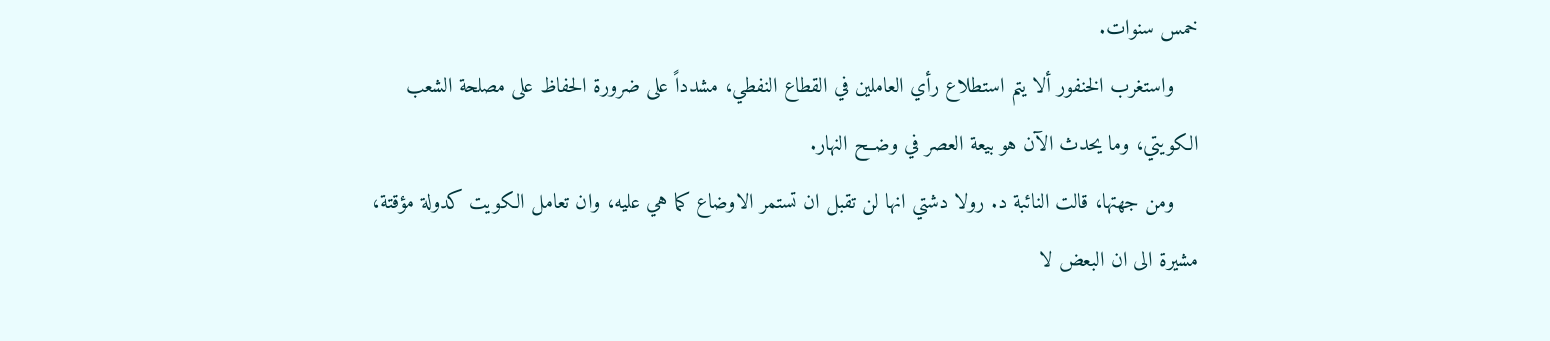خمس سنوات.
    واستغرب الخنفور ألا يتم استطلاع رأي العاملين في القطاع النفطي، مشدداً على ضرورة الحفاظ على مصلحة الشعب الكويتي، وما يحدث الآن هو بيعة العصر في وضــح النهار.
    ومن جهتها، قالت النائبة د. رولا دشتي انها لن تقبل ان تستمر الاوضاع كما هي عليه، وان تعامل الكويت كدولة مؤقتة، مشيرة الى ان البعض لا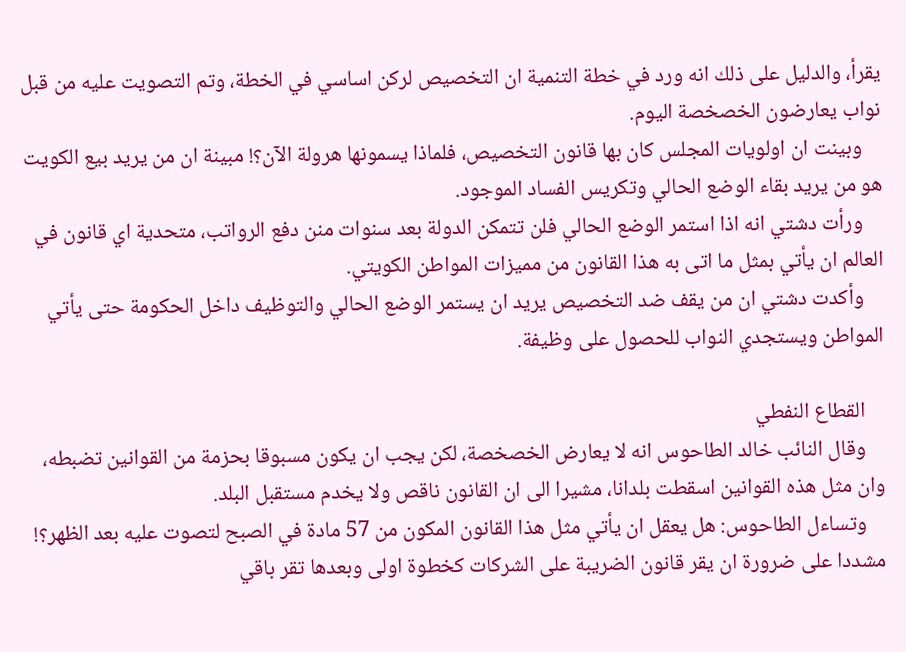يقرأ، والدليل على ذلك انه ورد في خطة التنمية ان التخصيص لركن اساسي في الخطة، وتم التصويت عليه من قبل نواب يعارضون الخصخصة اليوم.
    وبينت ان اولويات المجلس كان بها قانون التخصيص، فلماذا يسمونها هرولة الآن؟! مبينة ان من يريد بيع الكويت هو من يريد بقاء الوضع الحالي وتكريس الفساد الموجود.
    ورأت دشتي انه اذا استمر الوضع الحالي فلن تتمكن الدولة بعد سنوات منن دفع الرواتب، متحدية اي قانون في العالم ان يأتي بمثل ما اتى به هذا القانون من مميزات المواطن الكويتي.
    وأكدت دشتي ان من يقف ضد التخصيص يريد ان يستمر الوضع الحالي والتوظيف داخل الحكومة حتى يأتي المواطن ويستجدي النواب للحصول على وظيفة.

    القطاع النفطي
    وقال النائ‍ب خالد الطاحوس انه لا يعارض الخصخصة، لكن يجب ان يكون مسبوقا بحزمة من القوانين تضبطه، وان مثل هذه القوانين اسقطت بلدانا، مشيرا الى ان القانون ناقص ولا يخدم مستقبل البلد.
    وتساءل الطاحوس: هل يعقل ان يأتي مثل هذا القانون المكون من 57 مادة في الصبح لتصوت عليه بعد الظهر؟! مشددا على ضرورة ان يقر قانون الضريبة على الشركات كخطوة اولى وبعدها تقر باقي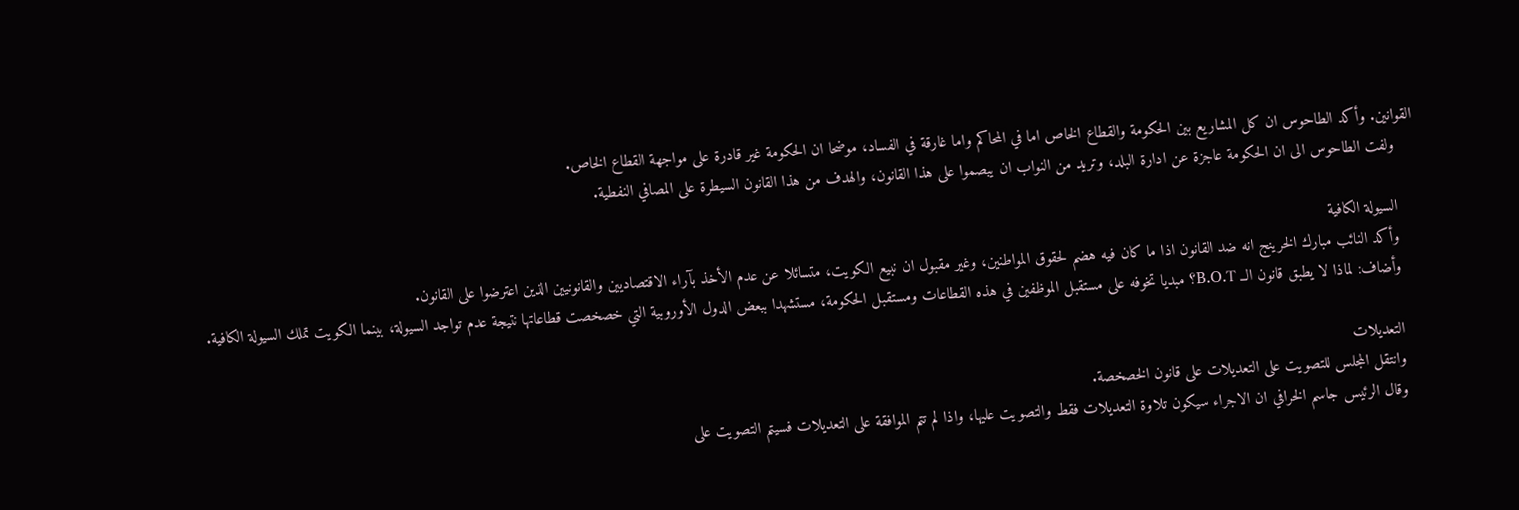القوانين. وأكد الطاحوس ان كل المشاريع بين الحكومة والقطاع الخاص اما في المحاكم واما غارقة في الفساد، موضحا ان الحكومة غير قادرة على مواجهة القطاع الخاص.
    ولفت الطاحوس الى ان الحكومة عاجزة عن ادارة البلد، وتريد من النواب ان يبصموا على هذا القانون، والهدف من هذا القانون السيطرة على المصافي النفطية.

    السيولة الكافية
    وأكد النائب مبارك الخرينج انه ضد القانون اذا ما كان فيه هضم لحقوق المواطنين، وغير مقبول ان نبيع الكويت، متسائلا عن عدم الأخذ بآراء الاقتصاديين والقانونيين الذين اعترضوا على القانون.
    وأضاف: لماذا لا يطبق قانون الــ B.O.T؟ مبديا تخوفه على مستقبل الموظفين في هذه القطاعات ومستقبل الحكومة، مستشهدا ببعض الدول الأوروبية التي خصخصت قطاعاتها نتيجة عدم تواجد السيولة، بينما الكويت تملك السيولة الكافية.

    التعديلات
    وانتقل المجلس للتصويت على التعديلات على قانون الخصخصة.
    وقال الرئيس جاسم الخرافي ان الاجراء سيكون تلاوة التعديلات فقط والتصويت عليها، واذا لم تتم الموافقة على التعديلات فسيتم التصويت على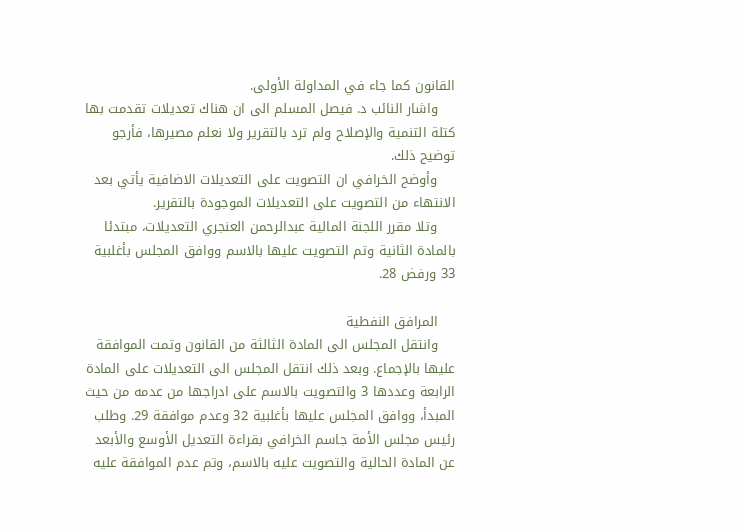القانون كما جاء في المداولة الأولى.
    واشار النائب د. فيصل المسلم الى ان هناك تعديلات تقدمت بها كتلة التنمية والإصلاح ولم ترد بالتقرير ولا نعلم مصيرها، فأرجو توضيح ذلك.
    وأوضح الخرافي ان التصويت على التعديلات الاضافية يأتي بعد الانتهاء من التصويت على التعديلات الموجودة بالتقرير.
    وتلا مقرر اللجنة المالية عبدالرحمن العنجري التعديلات، مبتدئا بالمادة الثانية وتم التصويت عليها بالاسم ووافق المجلس بأغلبية 33 ورفض 28.

    المرافق النفطية
    وانتقل المجلس الى المادة الثالثة من القانون وتمت الموافقة عليها بالإجماع. وبعد ذلك انتقل المجلس الى التعديلات على المادة الرابعة وعددها 3 والتصويت بالاسم على ادراجها من عدمه من حيث المبدأ، ووافق المجلس عليها بأغلبية 32 وعدم موافقة 29. وطلب رئيس مجلس الأمة جاسم الخرافي بقراءة التعديل الأوسع والأبعد عن المادة الحالية والتصويت عليه بالاسم، وتم عدم الموافقة عليه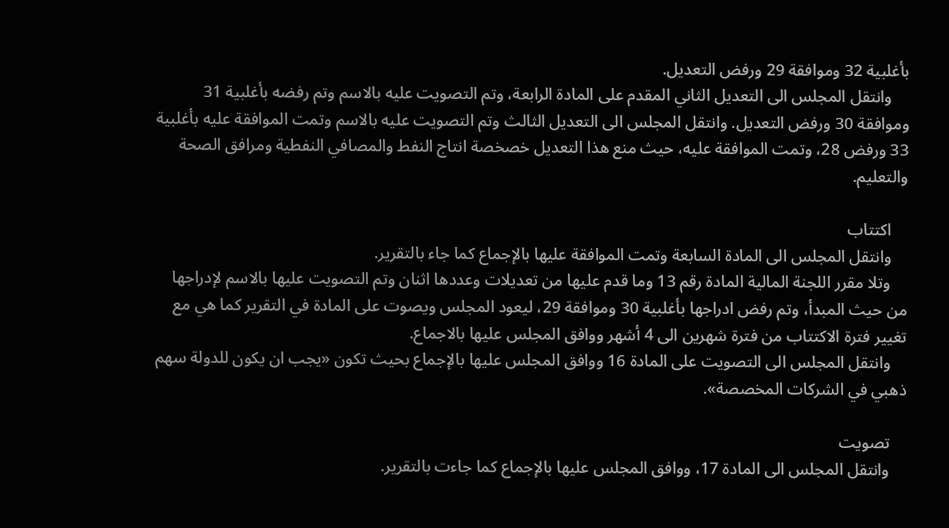بأغلبية 32 وموافقة 29 ورفض التعديل.
    وانتقل المجلس الى التعديل الثاني المقدم على المادة الرابعة، وتم التصويت عليه بالاسم وتم رفضه بأغلبية 31 وموافقة 30 ورفض التعديل. وانتقل المجلس الى التعديل الثالث وتم التصويت عليه بالاسم وتمت الموافقة عليه بأغلبية 33 ورفض 28، وتمت الموافقة عليه، حيث منع هذا التعديل خصخصة انتاج النفط والمصافي النفطية ومرافق الصحة والتعليم.

    اكتتاب
    وانتقل المجلس الى المادة السابعة وتمت الموافقة عليها بالإجماع كما جاء بالتقرير.
    وتلا مقرر اللجنة المالية المادة رقم 13 وما قدم عليها من تعديلات وعددها اثنان وتم التصويت عليها بالاسم لإدراجها من حيث المبدأ، وتم رفض ادراجها بأغلبية 30 وموافقة 29، ليعود المجلس ويصوت على المادة في التقرير كما هي مع تغيير فترة الاكتتاب من فترة شهرين الى 4 أشهر ووافق المجلس عليها بالاجماع.
    وانتقل المجلس الى التصويت على المادة 16 ووافق المجلس عليها بالإجماع بحيث تكون «يجب ان يكون للدولة سهم ذهبي في الشركات المخصصة».

    تصويت
    وانتقل المجلس الى المادة 17، ووافق المجلس عليها بالإجماع كما جاءت بالتقرير.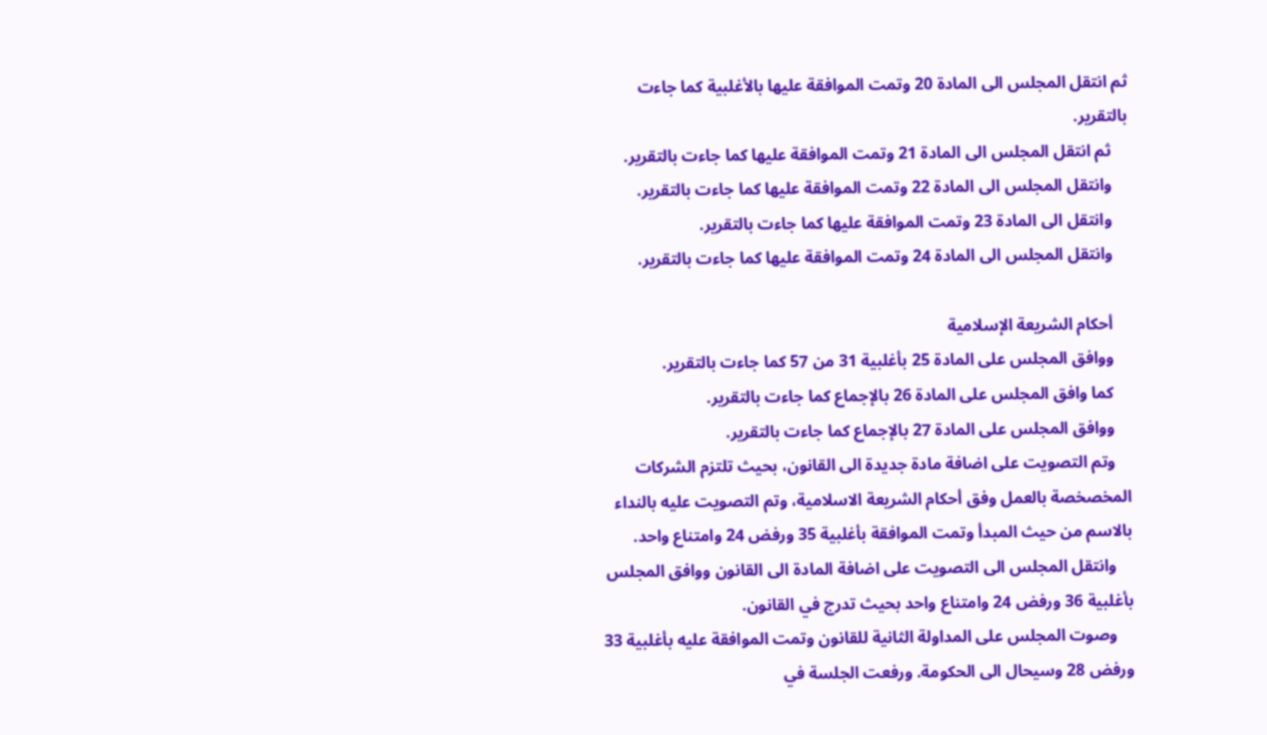ثم انتقل المجلس الى المادة 20 وتمت الموافقة عليها بالأغلبية كما جاءت بالتقرير.
    ثم انتقل المجلس الى المادة 21 وتمت الموافقة عليها كما جاءت بالتقرير.
    وانتقل المجلس الى المادة 22 وتمت الموافقة عليها كما جاءت بالتقرير.
    وانتقل الى المادة 23 وتمت الموافقة عليها كما جاءت بالتقرير.
    وانتقل المجلس الى المادة 24 وتمت الموافقة عليها كما جاءت بالتقرير.

    أحكام الشريعة الإسلامية
    ووافق المجلس على المادة 25 بأغلبية 31 من 57 كما جاءت بالتقرير.
    كما وافق المجلس على المادة 26 بالإجماع كما جاءت بالتقرير.
    ووافق المجلس على المادة 27 بالإجماع كما جاءت بالتقرير.
    وتم التصويت على اضافة مادة جديدة الى القانون، بحيث تلتزم الشركات المخصخصة بالعمل وفق أحكام الشريعة الاسلامية، وتم التصويت عليه بالنداء بالاسم من حيث المبدأ وتمت الموافقة بأغلبية 35 ورفض 24 وامتناع واحد.
    وانتقل المجلس الى التصويت على اضافة المادة الى القانون ووافق المجلس بأغلبية 36 ورفض 24 وامتناع واحد بحيث تدرج في القانون.
    وصوت المجلس على المداولة الثانية للقانون وتمت الموافقة عليه بأغلبية 33 ورفض 28 وسيحال الى الحكومة. ورفعت الجلسة في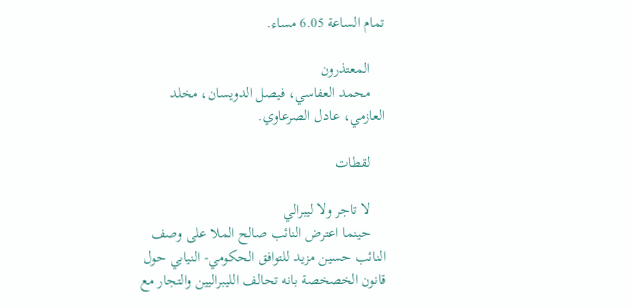تمام الساعة 6.05 مساء.

    المعتذرون
    محمد العفاسي، فيصل الدويسان، مخلد العازمي، عادل الصرعاوي.

    لقطات

    لا تاجر ولا ليبرالي
    حينما اعترض النائب صالح الملا على وصف النائب حسين مزيد للتوافق الحكومي- النيابي حول قانون الخصخصة بانه تحالف الليبراليين والتجار مع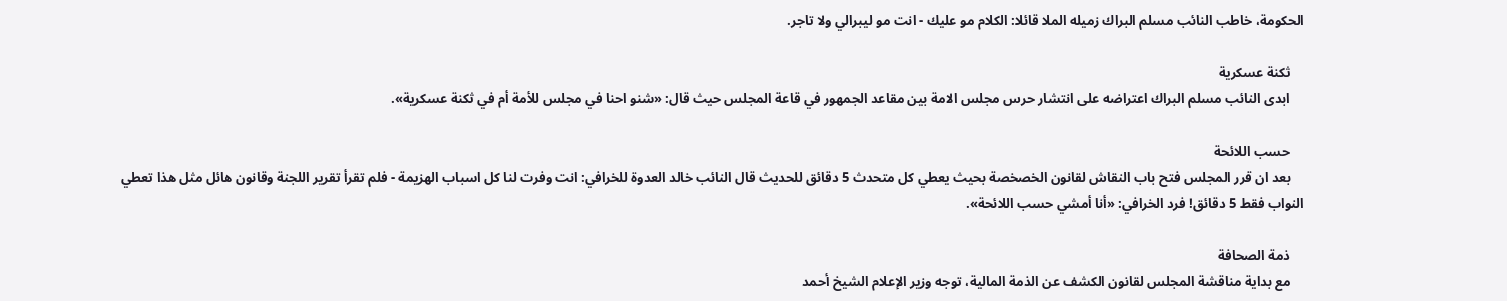الحكومة، خاطب النائب مسلم البراك زميله الملا قائلا: الكلام مو عليك - انت مو ليبرالي ولا تاجر.

    ثكنة عسكرية
    ابدى النائب مسلم البراك اعتراضه على انتشار حرس مجلس الامة بين مقاعد الجمهور في قاعة المجلس حيث قال: «شنو احنا في مجلس للأمة أم في ثكنة عسكرية».

    حسب اللائحة
    بعد ان قرر المجلس فتح باب النقاش لقانون الخصخصة بحيث يعطي كل متحدث 5 دقائق للحديث قال النائب خالد العدوة للخرافي: انت وفرت لنا كل اسباب الهزيمة - فلم تقرأ تقرير اللجنة وقانون هائل مثل هذا تعطي النواب فقط 5 دقائق! فرد الخرافي: «أنا أمشي حسب اللائحة».

    ذمة الصحافة
    مع بداية مناقشة المجلس لقانون الكشف عن الذمة المالية، توجه وزير الإعلام الشيخ أحمد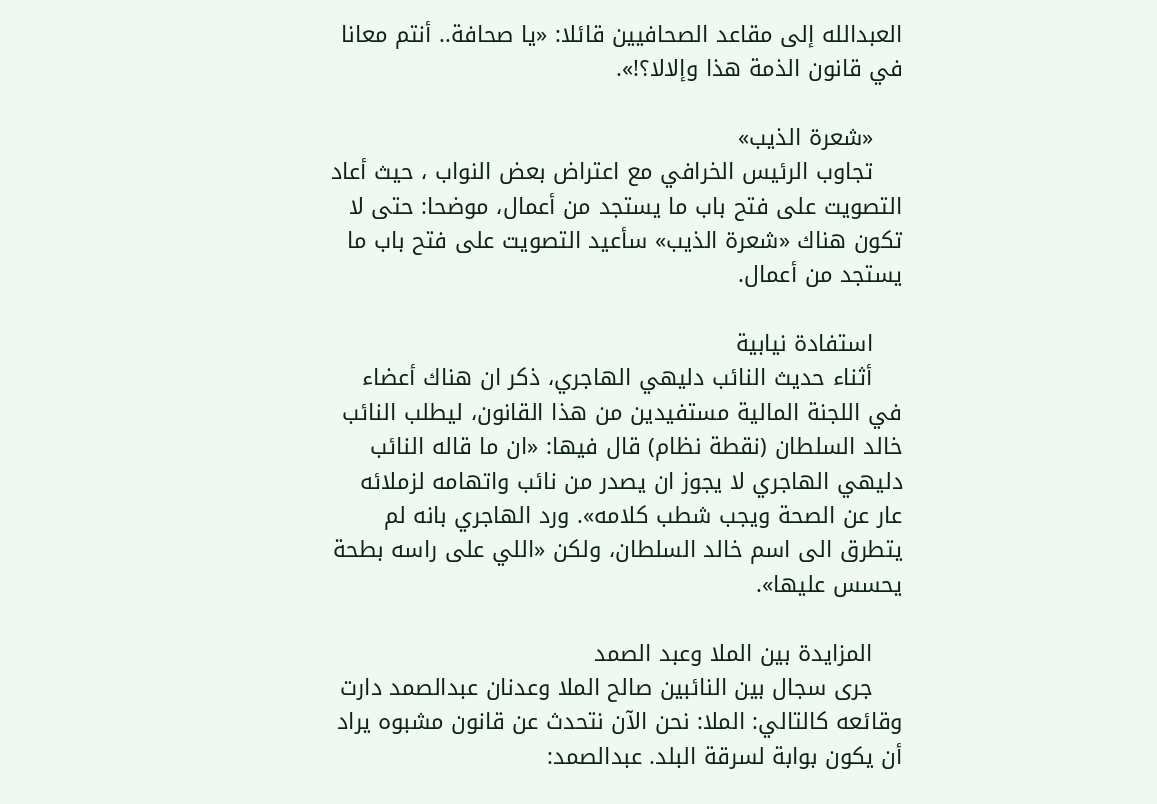العبدالله إلى مقاعد الصحافيين قائلا: «يا صحافة.. أنتم معانا في قانون الذمة هذا وإلالا؟!».

    «شعرة الذيب»
    تجاوب الرئيس الخرافي مع اعتراض بعض النواب ، حيث أعاد التصويت على فتح باب ما يستجد من أعمال، موضحا: حتى لا تكون هناك «شعرة الذيب» سأعيد التصويت على فتح باب ما يستجد من أعمال.

    استفادة نيابية
    أثناء حديث النائب دليهي الهاجري، ذكر ان هناك أعضاء في اللجنة المالية مستفيدين من هذا القانون، ليطلب النائب خالد السلطان (نقطة نظام) قال فيها: «ان ما قاله النائب دليهي الهاجري لا يجوز ان يصدر من نائب واتهامه لزملائه عار عن الصحة ويجب شطب كلامه». ورد الهاجري بانه لم يتطرق الى اسم خالد السلطان، ولكن «اللي على راسه بطحة يحسس عليها».

    المزايدة بين الملا وعبد الصمد
    جرى سجال بين النائبين صالح الملا وعدنان عبدالصمد دارت وقائعه كالتالي: الملا: نحن الآن نتحدث عن قانون مشبوه يراد أن يكون بوابة لسرقة البلد. عبدالصمد: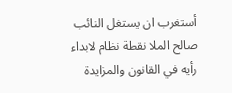أستغرب ان يستغل النائب صالح الملا نقطة نظام لابداء رأيه في القانون والمزايدة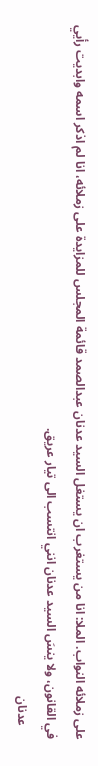على زملائه النواب. الملا: انا من يستغرب ان يستغل السيد عدنان عبدالصمد قائمة المجلس للمزايدة على زملائه، انا لم اذكر اسمه وابديت رأيي في القانون، ولا ينسَ السيد عدنان انني انتسب الى تيار عريق.
    عدنان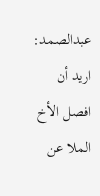عبدالصمد: اريد أن افصل الأخ الملا عن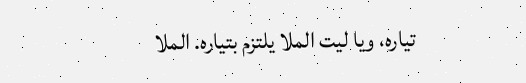تياره، ويا ليت الملا يلتزم بتياره. الملا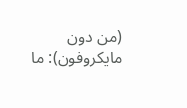(من دون مايكروفون): ما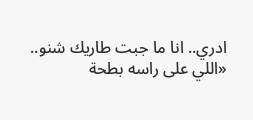ادري.. انا ما جبت طاريك شنو.. «اللي على راسه بطحة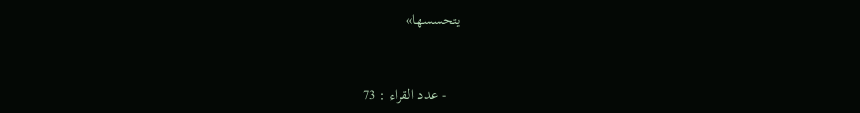يتحسسها»


    - عدد القراء : 73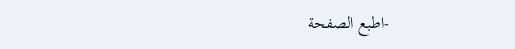-اطبع الصفحة